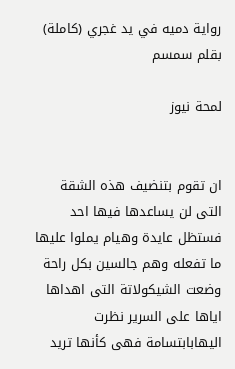رواية دميه في يد غجري (كاملة) بقلم سمسم

لمحة نيوز


ان تقوم بتنضيف هذه الشقة التى لن يساعدها فيها احد فستظل عايدة وهيام يملوا عليها ما تفعله وهم جالسين بكل راحة وضعت الشيكولاتة التى اهداها اياها على السرير نظرت اليهابابتسامة فهى كأنها تريد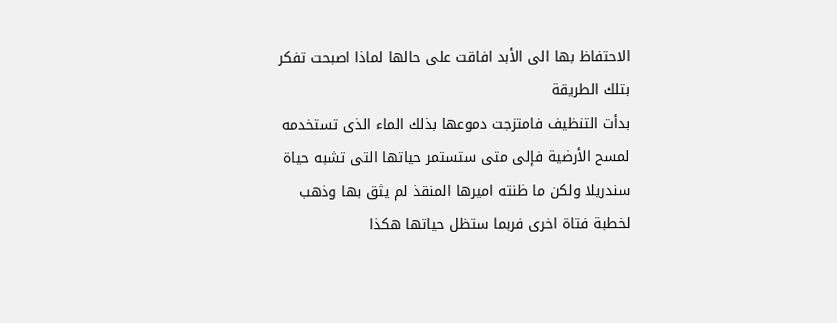الاحتفاظ بها الى الأبد افاقت على حالها لماذا اصبحت تفكر بتلك الطريقة
بدأت التنظيف فامتزجت دموعها بذلك الماء الذى تستخدمه لمسح الأرضية فإلى متى ستستمر حياتها التى تشبه حياة سندريلا ولكن ما ظنته اميرها المنقذ لم يثق بها وذهب لخطبة فتاة اخرى فربما ستظل حياتها هكذا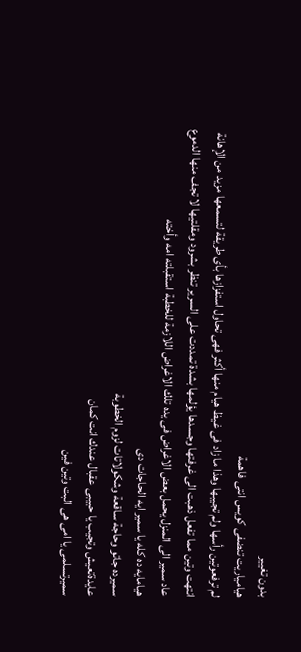بدون تغيير
هيامياريت تنضفى كويس انتى فاهمة
لم ترفعوتين رأسها ولم تجيبها وهذا ما زاد فى غيظ هيام منها أكثر فهى تحاول استفزازها بأى طريقة لتسمعها مزيد من الإهانة
انتهت وتين مما تفعل ذهبت الى غرفتها وجسدها يؤلمها بشدة تمددت على السرير تنظر بشرود ومقلتيها لا تجف منها الدموع
عاد سمير الى المنزل يحمل بعض الاغراض فى يده تلك الاغراض اللازمة للخطبة استقبلته امه وأخته
هيامايه ده كله يا سمير ايه الحاجات دى
سميرده جاتو وحاجة ساقعة وشكولاتات لزوم الخطوبة
عايدةتعيش وتجيب يا حبيبى عقبال عندك انت كمان
سميرتسلمى يا امى هى البت وتين فين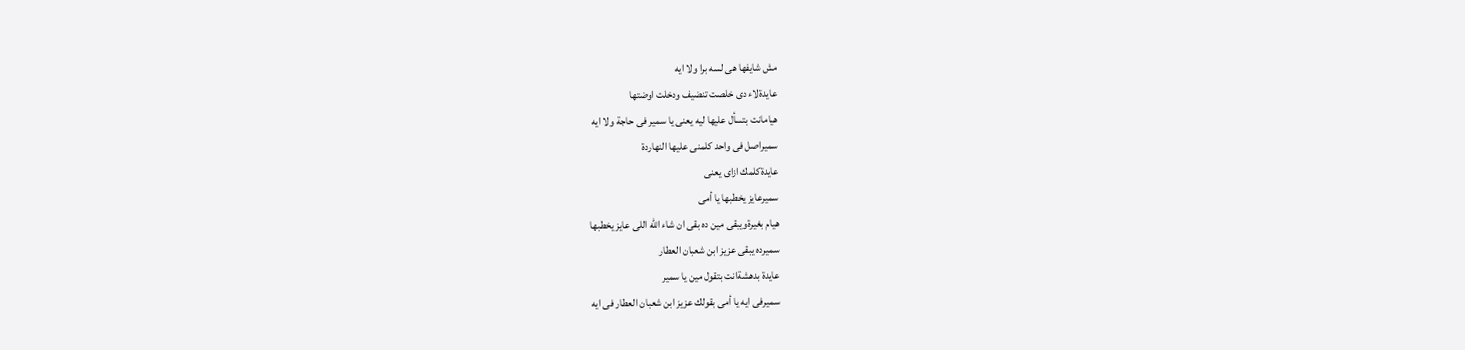مش شايفها هى لسه برا ولا ايه
عايدةلاء دى خلصت تنضيف ودخلت اوضتها
هيامانت بتسأل عليها ليه يعنى يا سمير فى حاجة ولا ايه
سميراصل فى واحد كلمنى عليها النهاردة
عايدةكلمك ازاى يعنى
سميرعايز يخطبها يا أمى
هيام بغيرةويبقى مين ده بقى ان شاء الله اللى عايز يخطبها
سميرده يبقى عزيز ابن شعبان العطار
عايدة بدهشةانت بتقول مين يا سمير
سميرفى ايه يا أمى بقولك عزيز ابن شعبان العطار فى ايه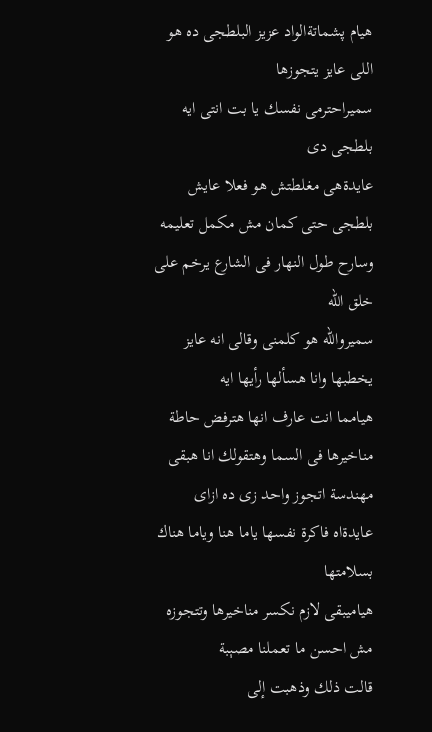هيام پشماتةالواد عزيز البلطجى ده هو اللى عايز يتجوزها
سميراحترمى نفسك يا بت انتى ايه بلطجى دى
عايدةهى مغلطتش هو فعلا عايش بلطجى حتى كمان مش مكمل تعليمه وسارح طول النهار فى الشارع يرخم على خلق الله
سميروالله هو كلمنى وقالى انه عايز يخطبها وانا هسألها رأيها ايه
هيامما انت عارف انها هترفض حاطة مناخيرها فى السما وهتقولك انا هبقى مهندسة اتجوز واحد زى ده ازاى
عايدةاه فاكرة نفسها ياما هنا وياما هناك بسلامتها
هياميبقى لازم نكسر مناخيرها وتتجوزه مش احسن ما تعملنا مصېبة
قالت ذلك وذهبت إلى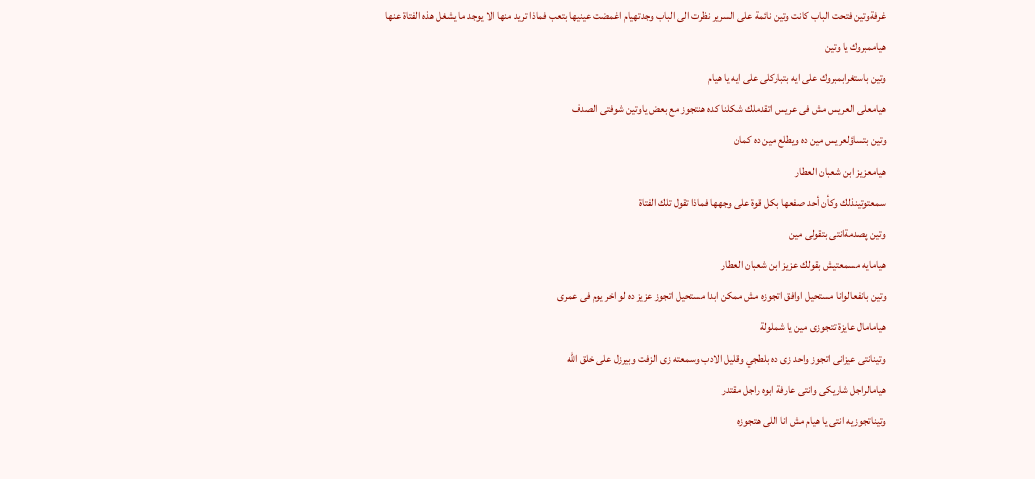غرفةوتين فتحت الباب كانت وتين نائمة على السرير نظرت الى الباب وجدتهيام اغمضت عينيها بتعب فماذا تريد منها الا يوجد ما يشغل هذه الفتاة عنها
هياممبروك يا وتين
وتين باستغرابمبروك على ايه بتباركلى على ايه يا هيام
هيامعلى العريس مش فى عريس اتقدملك شكلنا كده هنتجوز مع بعض ياوتين شوفتى الصدف
وتين بتساؤلعريس مين ده ويطلع مين ده كمان
هيامعزيز ابن شعبان العطار
سمعتوتينذلك وكأن أحد صفعها بكل قوة على وجهها فماذا تقول تلك الفتاة
وتين پصدمةانتى بتقولى مين
هيامايه مسمعتيش بقولك عزيز ابن شعبان العطار
وتين بانفعالوانا مستحيل اوافق اتجوزه مش ممكن ابدا مستحيل اتجوز عزيز ده لو اخر يوم فى عمرى
هيامامال عايزة تتجوزى مين يا شملولة
وتينانتى عيزانى اتجوز واحد زى ده بلطجي وقليل الادب وسمعته زى الزفت وبيرزل على خلق الله
هيامالراجل شاريكى وانتى عارفة ابوه راجل مقتدر
وتيناتجوزيه انتى يا هيام مش انا اللى هتجوزه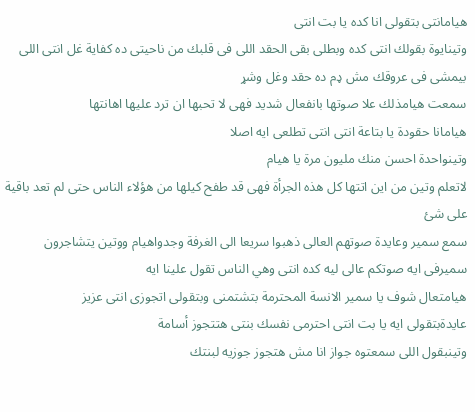هيامانتى بتقولى انا كده يا بت انتى
وتينايوة بقولك انتى كده وبطلى بقى الحقد اللى فى قلبك من ناحيتى ده كفاية غل انتى اللى بيمشى فى عروقك مش ډم ده حقد وغل وشړ
سمعت هيامذلك علا صوتها بانفعال شديد فهى لا تحبها ان ترد عليها اهانتها
هيامانا حقودة يا بتاعة انتى انتى تطلعى ايه اصلا
وتينواحدة احسن منك مليون مرة يا هيام
لاتعلم وتين من اين اتتها كل هذه الجرأة فهى قد طفح كيلها من هؤلاء الناس حتى لم تعد باقية على شئ
سمع سمير وعايدة صوتهم العالى ذهبوا سريعا الى الغرفة وجدواهيام ووتين يتشاجرون
سميرفى ايه صوتكم عالى ليه كده انتى وهي الناس تقول علينا ايه
هيامتعال شوف يا سمير الانسة المحترمة بتشتمنى وبتقولى اتجوزى انتى عزيز
عايدةبتقولى ايه يا بت انتى احترمى نفسك بنتى هتتجوز أسامة
وتينبقول اللى سمعتوه جواز انا مش هتجوز جوزيه لبنتك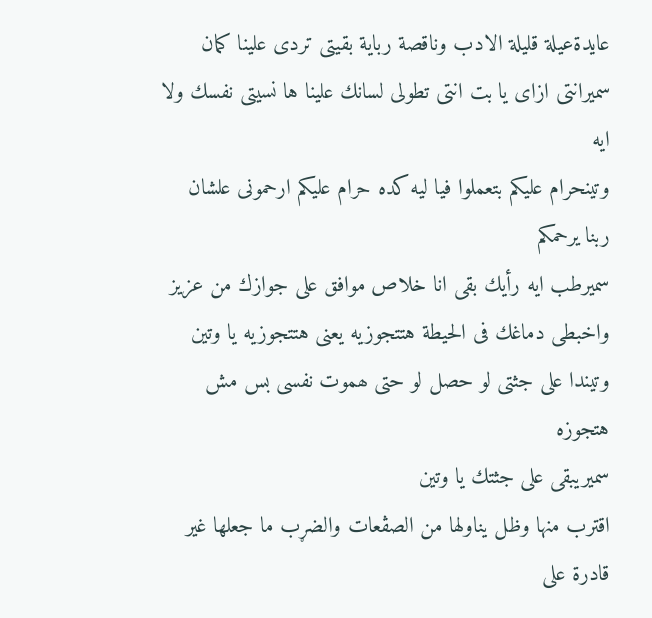عايدةعيلة قليلة الادب وناقصة رباية بقيتى تردى علينا كمان
سميرانتى ازاى يا بت انتى تطولى لسانك علينا ها نسيتى نفسك ولا ايه
وتينحرام عليكم بتعملوا فيا ليه كده حرام عليكم ارحمونى علشان ربنا يرحمكم
سميرطب ايه رأيك بقى انا خلاص موافق على جوازك من عزيز واخبطى دماغك فى الحيطة هتتجوزيه يعنى هتتجوزيه يا وتين
وتيندا على جثتى لو حصل لو حتى ھموت نفسى بس مش هتجوزه
سميريبقى على جثتك يا وتين
اقترب منها وظل يناولها من الصڤعات والضړب ما جعلها غير قادرة على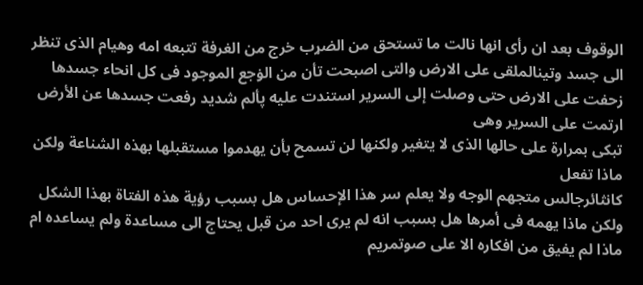الوقوف بعد ان رأى انها نالت ما تستحق من الضړب خرج من الغرفة تتبعه امه وهيام الذى تنظر الى جسد وتينالملقى على الارض والتى اصبحت تأن من الۏجع الموجود فى كل انحاء جسدها
زحفت على الارض حتى وصلت إلى السرير استندت عليه پألم شديد رفعت جسدها عن الأرض ارتمت على السرير وهى
تبكى بمرارة على حالها الذى لا يتغير ولكنها لن تسمح بأن يهدموا مستقبلها بهذه الشناعة ولكن ماذا تفعل
كانثائرجالس متجهم الوجه ولا يعلم سر هذا الإحساس هل بسبب رؤية هذه الفتاة بهذا الشكل ولكن ماذا يهمه فى أمرها هل بسبب انه لم يرى احد من قبل يحتاج الى مساعدة ولم يساعده ام ماذا لم يفيق من افكاره الا على صوتمريم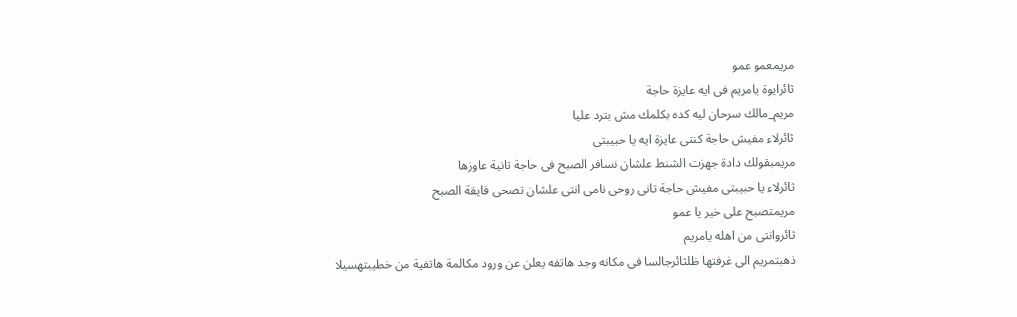مريمعمو عمو
ثائرايوة يامريم فى ايه عايزة حاجة
مريم_مالك سرحان ليه كده بكلمك مش بترد عليا
ثائرلاء مفيش حاجة كنتى عايزة ايه يا حبيبتى
مريمبقولك دادة جهزت الشنط علشان نسافر الصبح فى حاجة تانية عاوزها
ثائرلاء يا حبيبتى مفيش حاجة تانى روحى نامى انتى علشان تصحى فايقة الصبح
مريمتصبح على خير يا عمو
ثائروانتى من اهله يامريم
ذهبتمريم الى غرفتها ظلثائرجالسا فى مكانه وجد هاتفه يعلن عن ورود مكالمة هاتفية من خطيبتهسيلا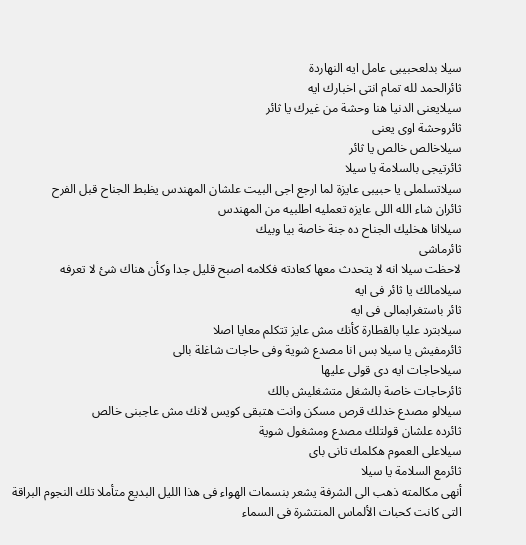سيلا بدلعحبيبى عامل ايه النهاردة
ثائرالحمد لله تمام انتى اخبارك ايه
سيلايعنى الدنيا هنا وحشة من غيرك يا ثائر
ثائروحشة اوى يعنى
سيلاخالص خالص يا ثائر
ثائرتيجى بالسلامة يا سيلا
سيلاتسلملى يا حبيبى عايزة لما ارجع اجى البيت علشان المهندس يظبط الجناح قبل الفرح
ثائران شاء الله اللى عايزه تعمليه اطلبيه من المهندس
سيلاانا هخليك الجناح ده جنة خاصة بيا وبيك
ثائرماشى
لاحظت سيلا انه لا يتحدث معها كعادته فكلامه اصبح قليل جدا وكأن هناك شئ لا تعرفه
سيلامالك يا ثائر فى ايه
ثائر باستغرابمالى فى ايه
سيلابترد عليا بالقطارة كأنك مش عايز تتكلم معايا اصلا
ثائرمفيش يا سيلا بس انا مصدع شوية وفى حاجات شاغلة بالى
سيلاحاجات ايه دى قولى عليها
ثائرحاجات خاصة بالشغل متشغليش بالك
سيلالو مصدع خدلك قرص مسكن وانت هتبقى كويس لانك مش عاجبنى خالص
ثائرده علشان قولتلك مصدع ومشغول شوية
سيلاعلى العموم هكلمك تانى باى
ثائرمع السلامة يا سيلا
أنهى مكالمته ذهب الى الشرفة يشعر بنسمات الهواء فى هذا الليل البديع متأملا تلك النجوم البراقة التى كانت كحبات الألماس المنتشرة فى السماء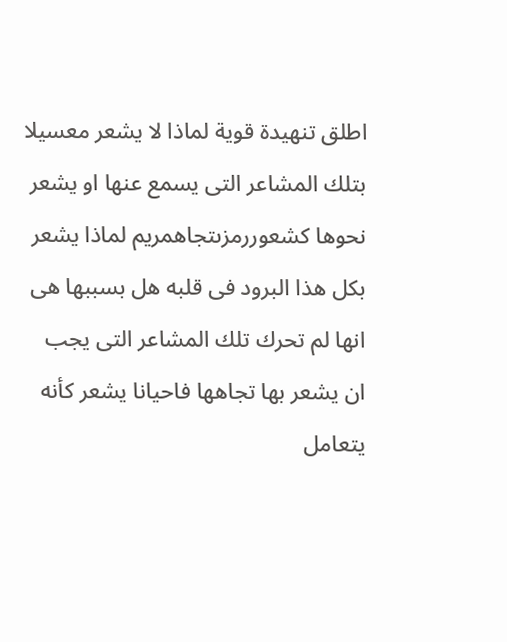اطلق تنهيدة قوية لماذا لا يشعر معسيلا بتلك المشاعر التى يسمع عنها او يشعر نحوها كشعوررمزىتجاهمريم لماذا يشعر بكل هذا البرود فى قلبه هل بسببها هى انها لم تحرك تلك المشاعر التى يجب ان يشعر بها تجاهها فاحيانا يشعر كأنه يتعامل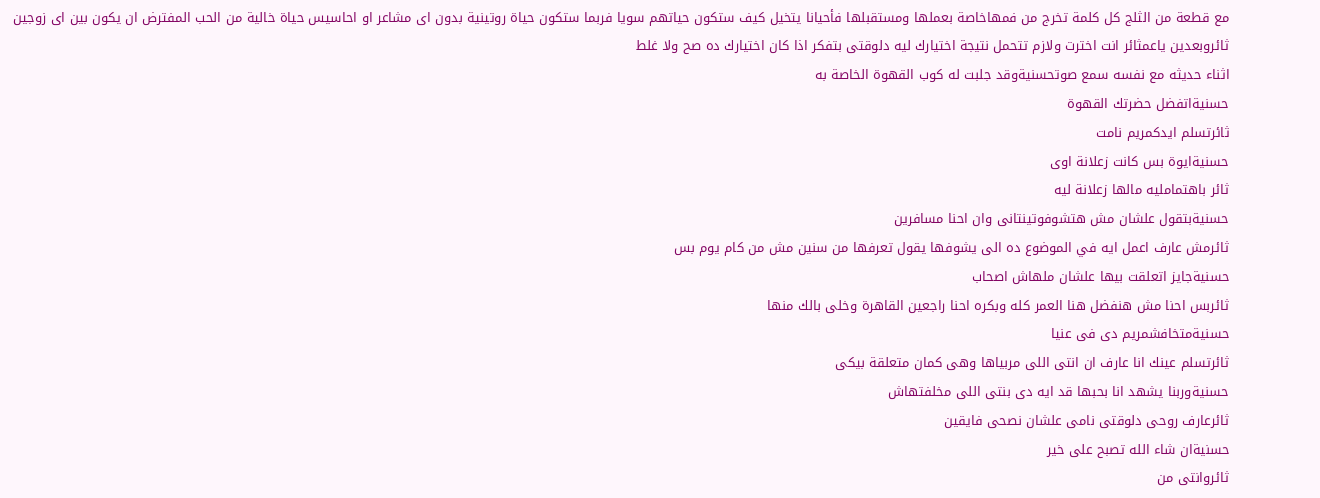مع قطعة من الثلج كل كلمة تخرج من فمهاخاصة بعملها ومستقبلها فأحيانا يتخيل كيف ستكون حياتهم سويا فربما ستكون حياة روتينية بدون اى مشاعر او احاسيس حياة خالية من الحب المفترض ان يكون بين اى زوجين
ثائروبعدين ياعمثائر انت اخترت ولازم تتحمل نتيجة اختيارك ليه دلوقتى بتفكر اذا كان اختيارك ده صح ولا غلط
اثناء حديثه مع نفسه سمع صوتحسنيةوقد جلبت له كوب القهوة الخاصة به
حسنيةاتفضل حضرتك القهوة
ثائرتسلم ايدكمريم نامت
حسنيةايوة بس كانت زعلانة اوى
ثائر باهتمامليه مالها زعلانة ليه
حسنيةبتقول علشان مش هتشوفوتينتانى وان احنا مسافرين
ثائرمش عارف اعمل ايه في الموضوع ده الى يشوفها يقول تعرفها من سنين مش من كام يوم بس
حسنيةجايز اتعلقت بيها علشان ملهاش اصحاب
ثائربس احنا مش هنفضل هنا العمر كله وبكره احنا راجعين القاهرة وخلى بالك منها
حسنيةمتخافشمريم دى فى عنيا
ثائرتسلم عينك انا عارف ان انتى اللى مربياها وهى كمان متعلقة بيكى
حسنيةوربنا يشهد انا بحبها قد ايه دى بنتى اللى مخلفتهاش
ثائرعارف روحى دلوقتى نامى علشان نصحى فايقين
حسنيةان شاء الله تصبح على خير
ثائروانتى من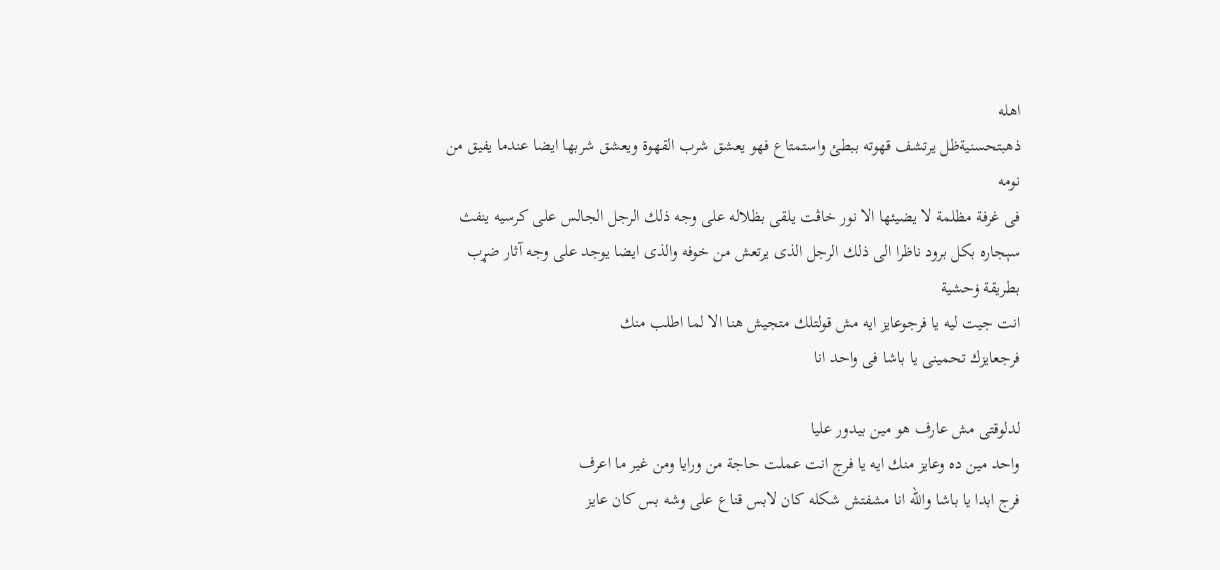اهله
ذهبتحسنيةظل يرتشف قهوته ببطئ واستمتاع فهو يعشق شرب القهوة ويعشق شربها ايضا عندما يفيق من نومه
فى غرفة مظلمة لا يضيئها الا نور خاڤت يلقى بظلاله على وجه ذلك الرجل الجالس على كرسيه ينفث سېجاره بكل برود ناظرا الى ذلك الرجل الذى يرتعش من خوفه والذى ايضا يوجد على وجه آثار ضړب بطريقة ۏحشية
انت جيت ليه يا فرجوعايز ايه مش قولتلك متجيش هنا الا لما اطلب منك
فرجعايزك تحمينى يا باشا فى واحد انا

لدلوقتى مش عارف هو مين بيدور عليا
واحد مين ده وعايز منك ايه يا فرج انت عملت حاجة من ورايا ومن غير ما اعرف
فرج ابدا يا باشا والله انا مشفتش شكله كان لابس قناع على وشه بس كان عايز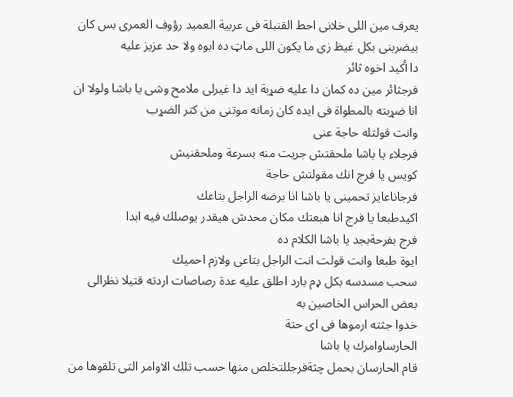يعرف مين اللى خلانى احط القنبلة فى عربية العميد رؤوف العمرى بس كان بيضربنى بكل غيظ زى ما يكون اللى ماټ ده ابوه ولا حد عزيز عليه
دا أكيد اخوه ثائر
فرجثائر مين ده كمان دا عليه ضړبة ايد دا غيرلى ملامح وشى يا باشا ولولا ان انا ضړبته بالمطواة فى ايده كان زمانه موتنى من كتر الضړب
وانت قولتله حاجة عنى
فرجلاء يا باشا ملحقتش جريت منه بسرعة وملحقنيش
كويس يا فرج انك مقولتش حاجة
فرجاناعايز تحمينى يا باشا انا برضه الراجل بتاعك
اكيدطبعا يا فرج انا هبعتك مكان محدش هيقدر يوصلك فيه ابدا
فرج بفرحةبجد يا باشا الكلام ده
ايوة طبعا وانت قولت انت الراجل بتاعى ولازم احميك
سحب مسدسه بكل ډم بارد اطلق عليه عدة رصاصات اردته قتيلا نظرالى بعض الحراس الخاصين به
خدوا جثته ارموها فى اى حتة
الحارساوامرك يا باشا
قام الحارسان بحمل چثةفرجللتخلص منها حسب تلك الاوامر التى تلقوها من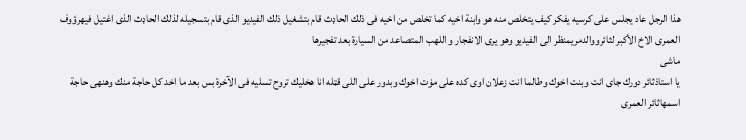هذا الرجل عاد يجلس على كرسيه يفكر كيف يتخلص منه هو وابنة اخيه كما تخلص من اخيه فى ذلك الحاډث قام بتشغيل ذلك الفيديو الذى قام بتسجيله لذلك الحاډث الذى اغتيل فيهرؤوف العمرى الاخ الأكبر لثائرووالدمريمنظر الى الفيديو وهو يرى الانفجار و اللهب المتصاعد من السيارة بعد تفجيرها
ماشى
يا استاذثائر دورك جاى انت وبنت اخوك وطالما انت زعلان اوى كده على مۏت اخوك وبدور على اللى قټله انا هخليك تروح تسليه فى الآخرة بس بعد ما اخد كل حاجة منك وهنهى حاجة اسمهاثائر العمرى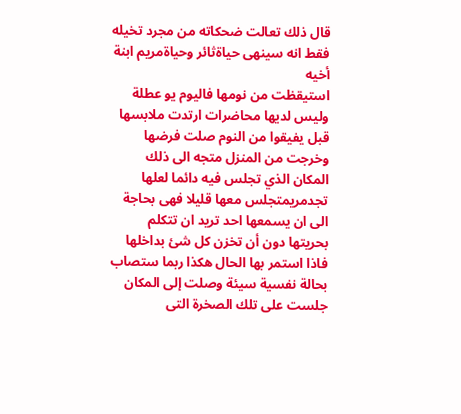قال ذلك تعالت ضحكاته من مجرد تخيله فقط انه سينهى حياةثائر وحياةمريم ابنة أخيه
استيقظت من نومها فاليوم يو عطلة وليس لديها محاضرات ارتدت ملابسها قبل يفيقوا من النوم صلت فرضها وخرجت من المنزل متجه الى ذلك المكان الذي تجلس فيه دائما لعلها تجدمريمتجلس معها قليلا فهى بحاجة الى ان يسمعها احد تريد ان تتكلم بحريتها دون أن تخزن كل شئ بداخلها فاذا استمر بها الحال هكذا ربما ستصاب بحالة نفسية سيئة وصلت إلى المكان جلست على تلك الصخرة التى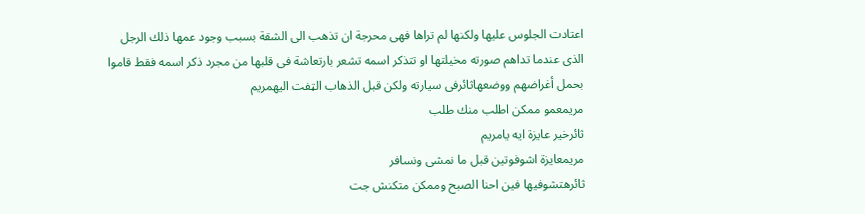اعتادت الجلوس عليها ولكنها لم تراها فهى محرجة ان تذهب الى الشقة بسبب وجود عمها ذلك الرجل الذى عندما تداهم صورته مخيلتها او تتذكر اسمه تشعر بارتعاشة فى قلبها من مجرد ذكر اسمه فقط قاموا بحمل أغراضهم ووضعهاثائرفى سيارته ولكن قبل الذهاب الټفت اليهمريم
مريمعمو ممكن اطلب منك طلب
ثائرخير عايزة ايه يامريم
مريمعايزة اشوفوتين قبل ما نمشى ونسافر
ثائرهتشوفيها فين احنا الصبح وممكن متكنش جت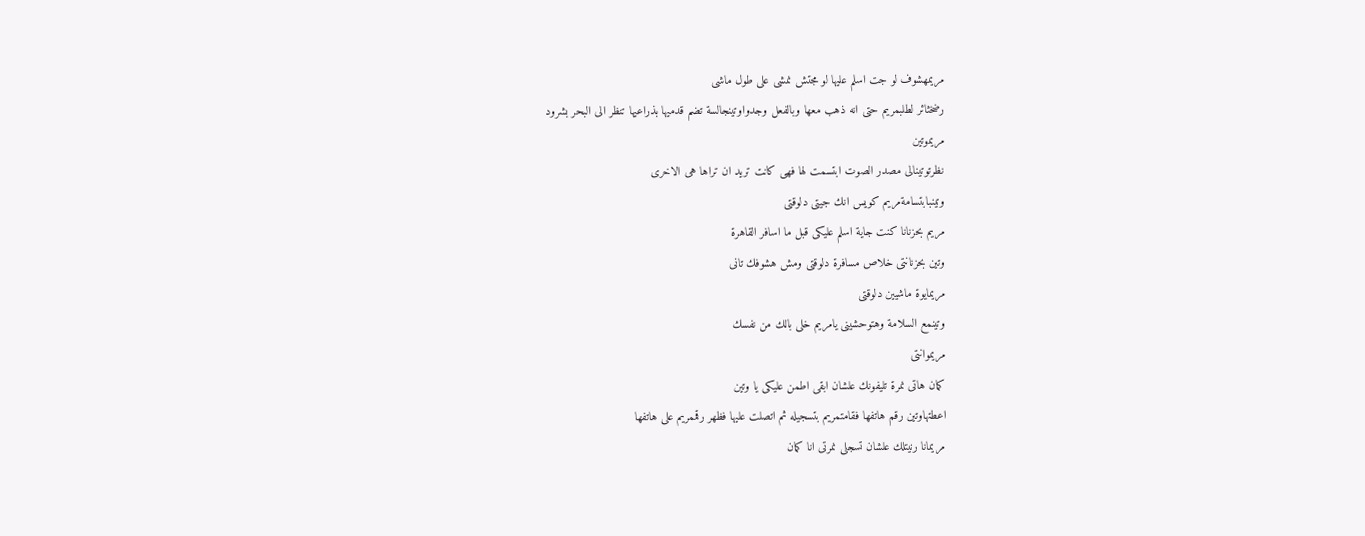مريمهشوف لو جت اسلم عليها لو مجتش نمشى على طول ماشى
رضخثائر لطلبمريم حتى انه ذهب معها وبالفعل وجدواوتينجالسة تضم قدميها بذراعيها تنظر الى البحر بشرود
مريموتين
نظرتوتينالى مصدر الصوت ابتسمت لها فهى كانت تريد ان تراها هى الاخرى
وتينبابتسامةمريم كويس انك جيتى دلوقتى
مريم بحزنانا كنت جاية اسلم عليكى قبل ما اسافر القاهرة
وتين بحزنانتى خلاص مسافرة دلوقتى ومش هشوفك تانى
مريمايوة ماشيين دلوقتى
وتينمع السلامة وهتوحشينى يامريم خلى بالك من نفسك
مريموانتى
كمان هاتى نمرة تليفونك علشان ابقى اطمن عليكى يا وتين
اعطتهاوتين رقم هاتفها فقامتمريم بتسجيله ثم اتصلت عليها فظهر رقممريم على هاتفها
مريمانا رنيتلك علشان تسجلى نمرتى انا كمان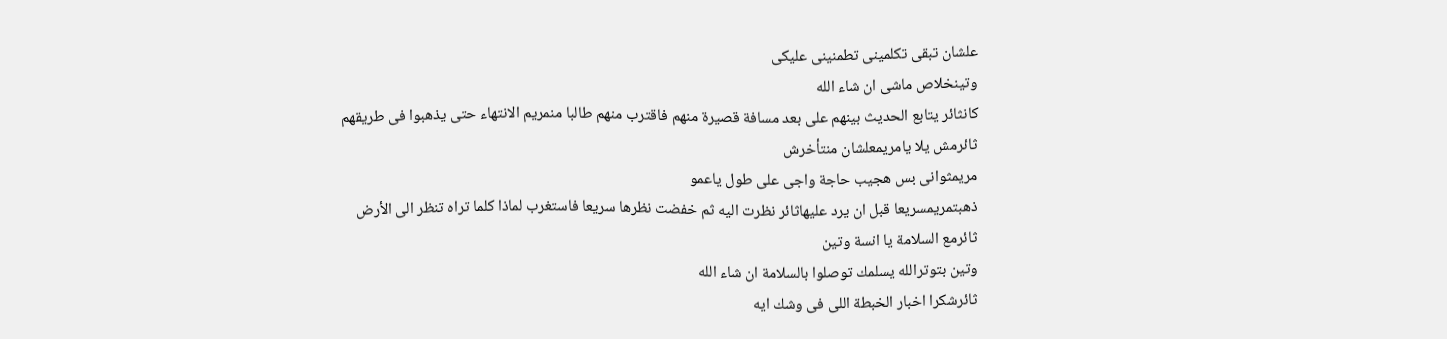علشان تبقى تكلمينى تطمنينى عليكى
وتينخلاص ماشى ان شاء الله
كانثائر يتابع الحديث بينهم على بعد مسافة قصيرة منهم فاقترب منهم طالبا منمريم الانتهاء حتى يذهبوا فى طريقهم
ثائرمش يلا يامريمعلشان منتأخرش
مريمثوانى بس هجيب حاجة واجى على طول ياعمو
ذهبتمريمسريعا قبل ان يرد عليهاثائر نظرت اليه ثم خفضت نظرها سريعا فاستغرب لماذا كلما تراه تنظر الى الأرض
ثائرمع السلامة يا انسة وتين
وتين بتوترالله يسلمك توصلوا بالسلامة ان شاء الله
ثائرشكرا اخبار الخبطة اللى فى وشك ايه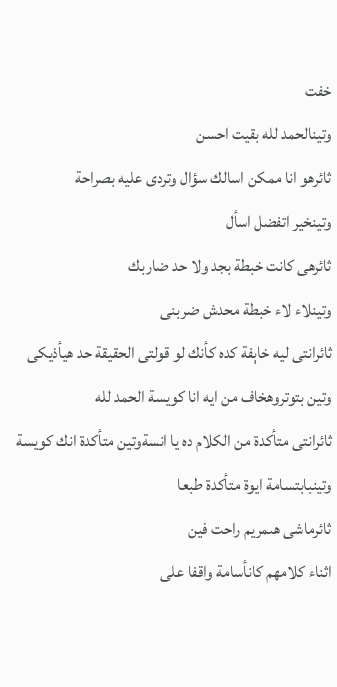خفت
وتينالحمد لله بقيت احسن
ثائرهو انا ممكن اسالك سؤال وتردى عليه بصراحة
وتينخير اتفضل اسأل
ثائرهى كانت خبطة بجد ولا حد ضاربك
وتينلاء لاء خبطة محدش ضربنى
ثائرانتى ليه خاېفة كده كأنك لو قولتى الحقيقة حد هيأذيكى
وتين بتوتروهخاف من ايه انا كويسة الحمد لله
ثائرانتى متأكدة من الكلام ده يا انسةوتين متأكدة انك كويسة
وتينبابتسامة ايوة متأكدة طبعا
ثائرماشى هىمريم راحت فين
اثناء كلامهم كانأسامة واقفا على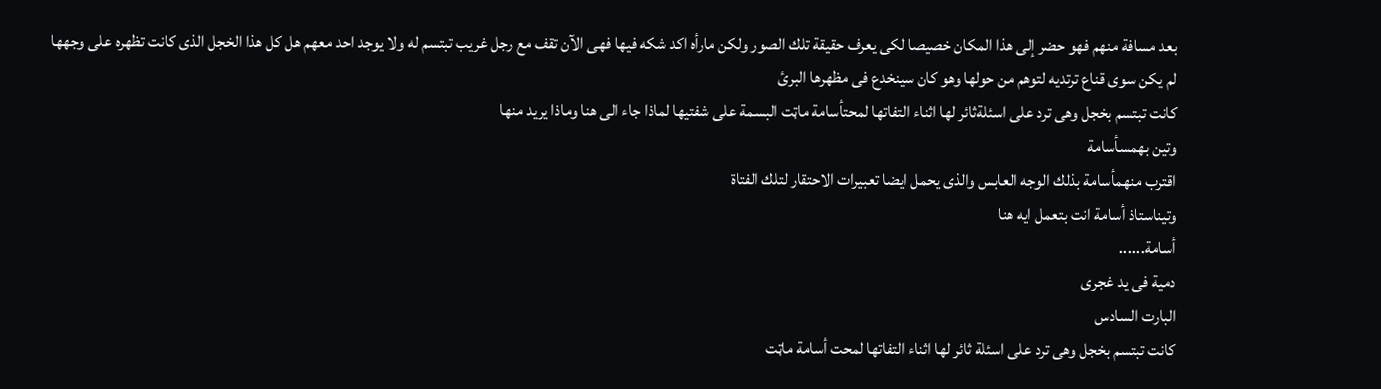بعد مسافة منهم فهو حضر إلى هذا المكان خصيصا لكى يعرف حقيقة تلك الصور ولكن مارأه اكد شكه فيها فهى الآن تقف مع رجل غريب تبتسم له ولا يوجد احد معهم هل كل هذا الخجل الذى كانت تظهره على وجهها لم يكن سوى قناع ترتديه لتوهم من حولها وهو كان سينخدع فى مظهرها البرئ
كانت تبتسم بخجل وهى ترد على اسئلةثائر لها اثناء التفاتها لمحتأسامة ماټت البسمة على شفتيها لماذا جاء الى هنا وماذا يريد منها
وتين بهمسأسامة
اقترب منهمأسامة بذلك الوجه العابس والذى يحمل ايضا تعبيرات الاحتقار لتلك الفتاة
وتيناستاذ أسامة انت بتعمل ايه هنا
أسامة......
دمية فى يد غجرى
البارت السادس
كانت تبتسم بخجل وهى ترد على اسئلة ثائر لها اثناء التفاتها لمحت أسامة ماټت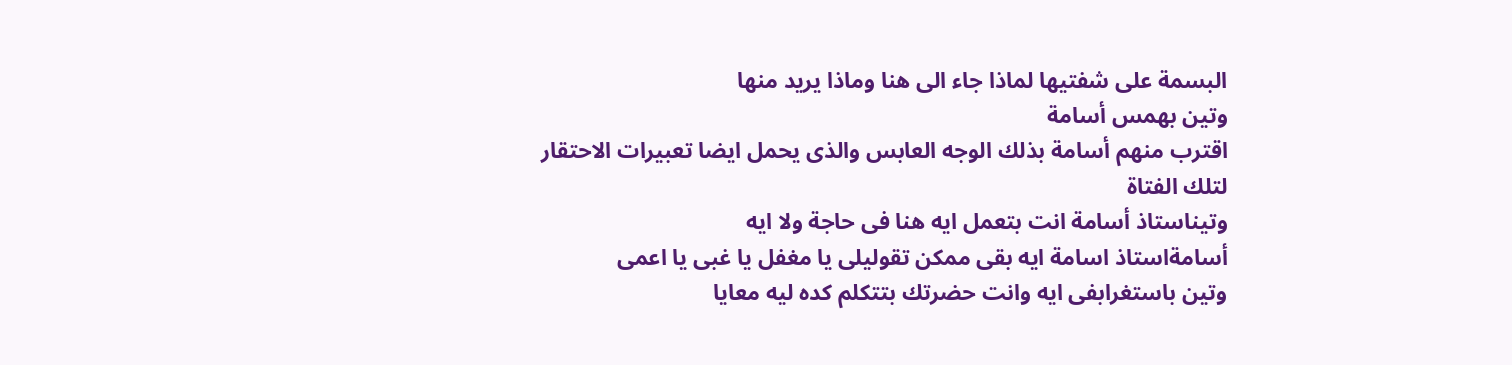البسمة على شفتيها لماذا جاء الى هنا وماذا يريد منها
وتين بهمس أسامة
اقترب منهم أسامة بذلك الوجه العابس والذى يحمل ايضا تعبيرات الاحتقار لتلك الفتاة
وتيناستاذ أسامة انت بتعمل ايه هنا فى حاجة ولا ايه
أسامةاستاذ اسامة ايه بقى ممكن تقوليلى يا مغفل يا غبى يا اعمى
وتين باستغرابفى ايه وانت حضرتك بتتكلم كده ليه معايا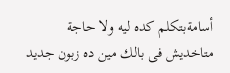أسامةبتكلم كده ليه ولا حاجة متاخديش فى بالك مين ده زبون جديد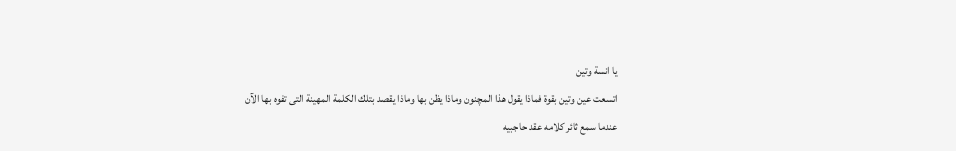يا انسة وتين
اتسعت عين وتين بقوة فماذا يقول هذا المچنون وماذا يظن بها وماذا يقصد بتلك الكلمة المهينة التى تفوه بها الآن
عندما سمع ثائر كلامه عقد حاجبيه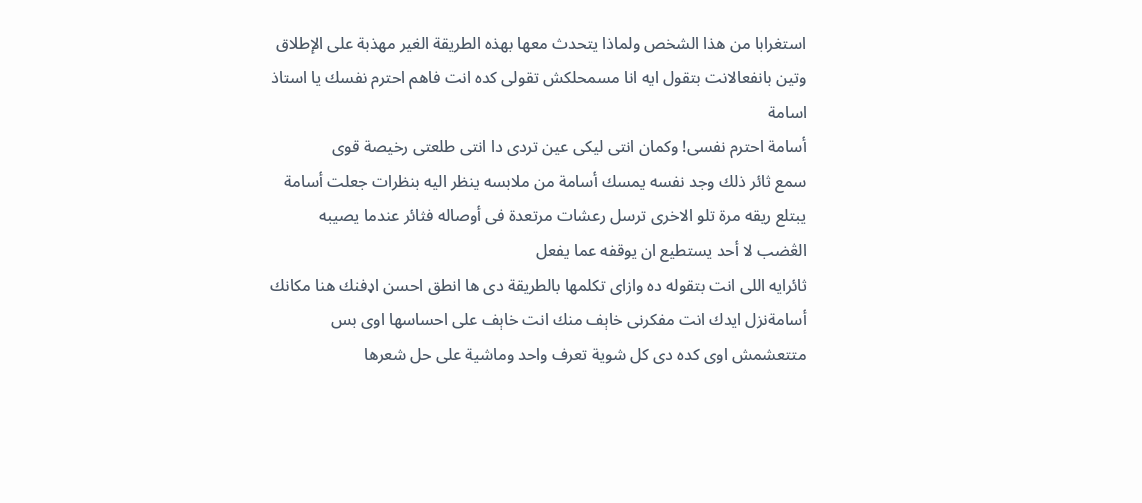استغرابا من هذا الشخص ولماذا يتحدث معها بهذه الطريقة الغير مهذبة على الإطلاق
وتين بانفعالانت بتقول ايه انا مسمحلكش تقولى كده انت فاهم احترم نفسك يا استاذ اسامة
أسامة احترم نفسى! وكمان انتى ليكى عين تردى دا انتى طلعتى رخيصة قوى
سمع ثائر ذلك وجد نفسه يمسك أسامة من ملابسه ينظر اليه بنظرات جعلت أسامة يبتلع ريقه مرة تلو الاخرى ترسل رعشات مرتعدة فى أوصاله فثائر عندما يصيبه الڠضب لا أحد يستطيع ان يوقفه عما يفعل
ثائرايه اللى انت بتقوله ده وازاى تكلمها بالطريقة دى ها انطق احسن اډفنك هنا مكانك
أسامةنزل ايدك انت مفكرنى خاېف منك انت خاېف على احساسها اوى بس متتعشمش اوى كده دى كل شوية تعرف واحد وماشية على حل شعرها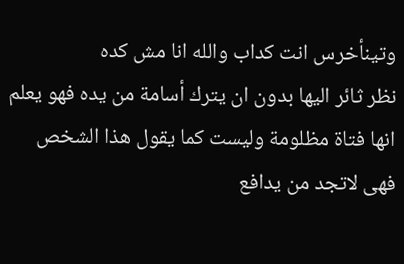وتينأخرس انت كداب والله انا مش كده
نظر ثائر اليها بدون ان يترك أسامة من يده فهو يعلم انها فتاة مظلومة وليست كما يقول هذا الشخص فهى لاتجد من يدافع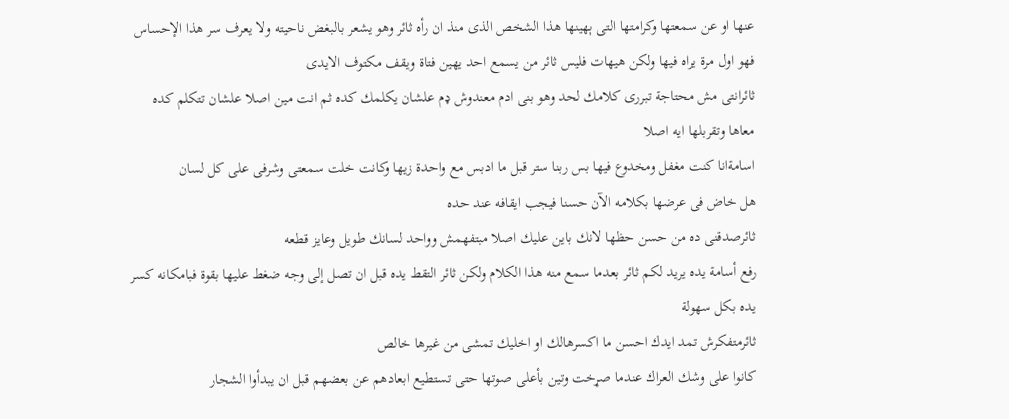عنها او عن سمعتها وكرامتها التى ېهينها هذا الشخص الذى منذ ان رأه ثائر وهو يشعر بالبغض ناحيته ولا يعرف سر هذا الإحساس فهو اول مرة يراه فيها ولكن هيهات فليس ثائر من يسمع احد يهين فتاة ويقف مكتوف الايدى
ثائرانتى مش محتاجة تبررى كلامك لحد وهو بنى ادم معندوش ډم علشان يكلمك كده ثم انت مين اصلا علشان تتكلم كده معاها وتقربلها ايه اصلا
اسامةانا كنت مغفل ومخدوع فيها بس ربنا ستر قبل ما ادبس مع واحدة زيها وكانت خلت سمعتى وشرفى على كل لسان
هل خاض فى عرضها بكلامه الآن حسنا فيجب ايقافه عند حده
ثائرصدقنى ده من حسن حظها لانك باين عليك اصلا مبتفهمش وواحد لسانك طويل وعايز قطعه
رفع أسامة يده يريد لكم ثائر بعدما سمع منه هذا الكلام ولكن ثائر التقط يده قبل ان تصل إلى وجه ضغط عليها بقوة فبامكانه كسر يده بكل سهولة
ثائرمتفكرش تمد ايدك احسن ما اكسرهالك او اخليك تمشى من غيرها خالص
كانوا على وشك العراك عندما صړخت وتين بأعلى صوتها حتى تستطيع ابعادهم عن بعضهم قبل ان يبدأوا الشجار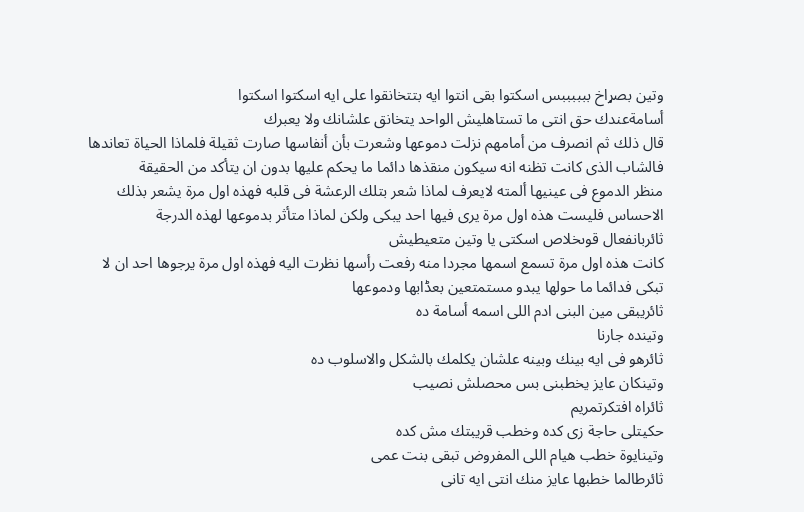وتين بصړاخ ببببببس اسكتوا بقى انتوا ايه بتتخانقوا على ايه اسكتوا اسكتوا
أسامةعندك حق انتى ما تستاهليش الواحد يتخانق علشانك ولا يعبرك
قال ذلك ثم انصرف من أمامهم نزلت دموعها وشعرت بأن أنفاسها صارت ثقيلة فلماذا الحياة تعاندها فالشاب الذى كانت تظنه انه سيكون منقذها دائما ما يحكم عليها بدون ان يتأكد من الحقيقة
منظر الدموع فى عينيها ألمته لايعرف لماذا شعر بتلك الرعشة فى قلبه فهذه اول مرة يشعر بذلك الاحساس فليست هذه اول مرة يرى فيها احد يبكى ولكن لماذا متأثر بدموعها لهذه الدرجة
ثائربانفعال قوىخلاص اسكتى يا وتين متعيطيش
كانت هذه اول مرة تسمع اسمها مجردا منه رفعت رأسها نظرت اليه فهذه اول مرة يرجوها احد ان لا تبكى فدائما ما حولها يبدو مستمتعين بعڈابها ودموعها
ثائريبقى مين البنى ادم اللى اسمه أسامة ده
وتينده جارنا
ثائرهو فى ايه بينك وبينه علشان يكلمك بالشكل والاسلوب ده
وتينكان عايز يخطبنى بس محصلش نصيب
ثائراه افتكرتمريم
حكيتلى حاجة زى كده وخطب قريبتك مش كده
وتينايوة خطب هيام اللى المفروض تبقى بنت عمى
ثائرطالما خطبها عايز منك انتى ايه تانى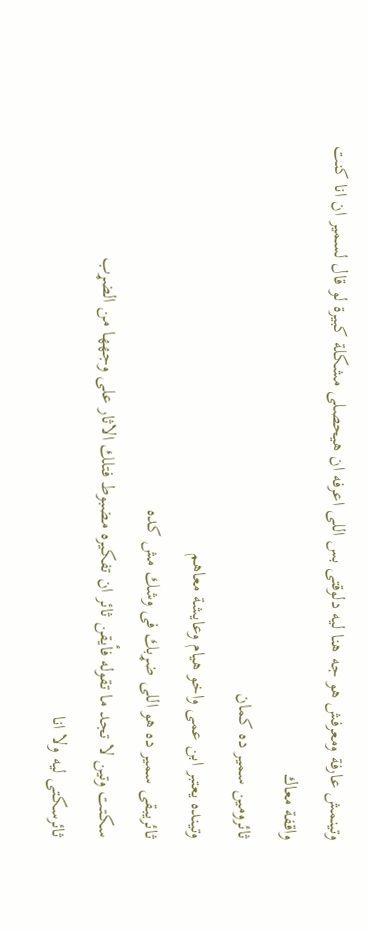وتينمش عارفة ومعرفش هو جه هنا ليه دلوقتى بس اللى اعرفه ان هيحصلى مشكلة كبيرة لو قال لسمير ان انا كنت واقفة معاك
ثائرومين سمير ده كمان
وتينده يعتبر ابن عمى واخو هيام وعايشة معاهم
ثائريبقى سمير ده هو اللى ضړبك فى وشك مش كده
سكتت وتين لا تجد ما تقوله فأيقن ثائر ان تفكيره مضبوط فتلك الاثار على وجهها من الضړب
ثائرسكتى ليه ولا انا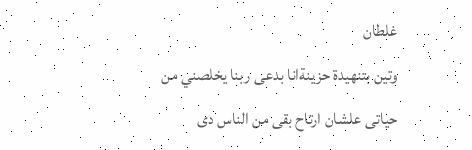غلطان
وتين بتنهيدة حزينةانا بدعى ربنا يخلصني من حياتى علشان ارتاح بقى من الناس دى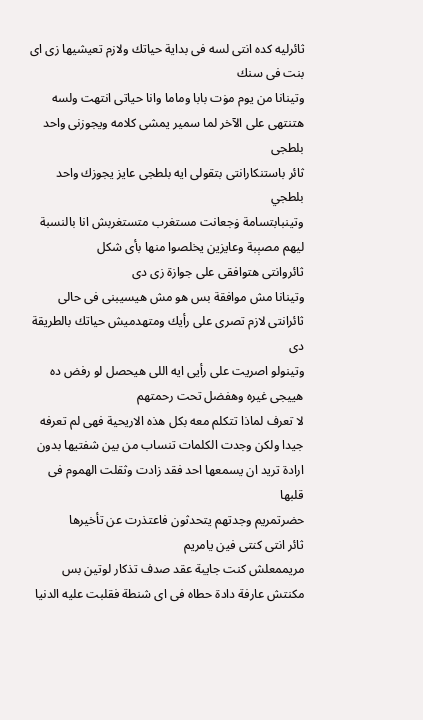ثائرليه كده انتى لسه فى بداية حياتك ولازم تعيشيها زى اى بنت فى سنك
وتينانا من يوم مۏت بابا وماما وانا حياتى انتهت ولسه هتنتهى على الآخر لما سمير يمشى كلامه ويجوزنى واحد بلطجى
ثائر باستنكارانتى بتقولى ايه بلطجى عايز يجوزك واحد بلطجي
وتينبابتسامة ۏجعانت مستغرب متستغربش انا بالنسبة ليهم مصېبة وعايزين يخلصوا منها بأى شكل
ثائروانتى هتوافقى على جوازة زى دى
وتينانا مش موافقة بس هو مش هيسيبنى فى حالى
ثائرانتى لازم تصرى على رأيك ومتهدميش حياتك بالطريقة دى
وتينولو اصريت على رأيى ايه اللى هيحصل لو رفض ده هييجى غيره وهفضل تحت رحمتهم
لا تعرف لماذا تتكلم معه بكل هذه الاريحية فهى لم تعرفه جيدا ولكن وجدت الكلمات تنساب من بين شفتيها بدون
ارادة تريد ان يسمعها احد فقد زادت وثقلت الهموم فى قلبها
حضرتمريم وجدتهم يتحدثون فاعتذرت عن تأخيرها
ثائر انتى كنتى فين يامريم
مريممعلش كنت جايبة عقد صدف تذكار لوتين بس مكنتش عارفة دادة حطاه فى اى شنطة فقلبت عليه الدنيا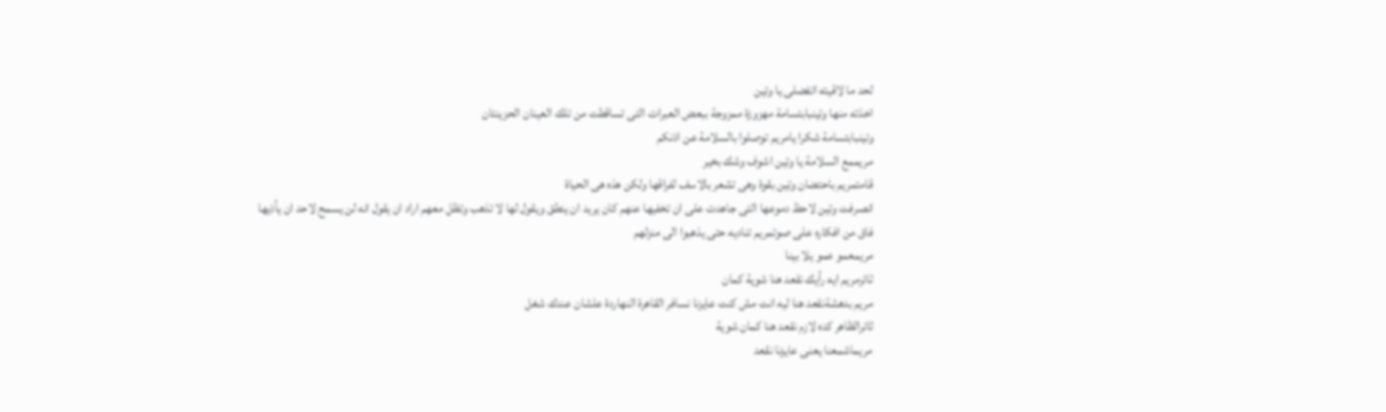لحد ما لاقيته اتفضلى يا وتين
اخذته منها وتينبابتسامة مهزوزة ممزوجة ببعض العبرات التى تساقطت من تلك العينان الحزينتان
وتينبابتسامة شكرا يامريم توصلوا بالسلامة عن اذنكم
مريممع السلامة يا وتين اشوف وشك بخير
قامتمريم باحتضان وتين بقوة وهى تشعر بالاسف لفراقها ولكن هذه هى الحياة
انصرفت وتين لاحظ دموعها التى جاهدت على ان تخفيها عنهم كان يريد ان ينطق ويقول لها لا تذهب وتظل معهم اراد ان يقول انه لن يسمح لاحد ان يأذيها
فاق من افكاره على صوتمريم تناديه حتى يذهبوا الى منزلهم
مريمعمو عمو يلا بينا
ثائرمريم ايه رأيك نقعد هنا شوية كمان
مريم بدهشةنقعد هنا ليه انت مش كنت عايزنا نسافر القاهرة النهاردة علشان عندك شغل
ثائرالظاهر كده لازم نقعد هنا كمان شوية
مريماشمعنا يعنى عايزنا نقعد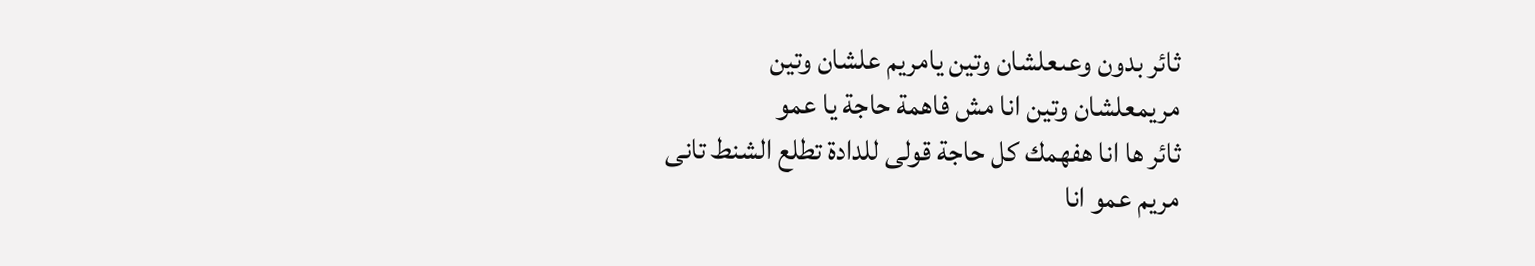ثائر بدون وعىعلشان وتين يامريم علشان وتين
مريمعلشان وتين انا مش فاهمة حاجة يا عمو
ثائر ها انا هفهمك كل حاجة قولى للدادة تطلع الشنط تانى
مريم عمو انا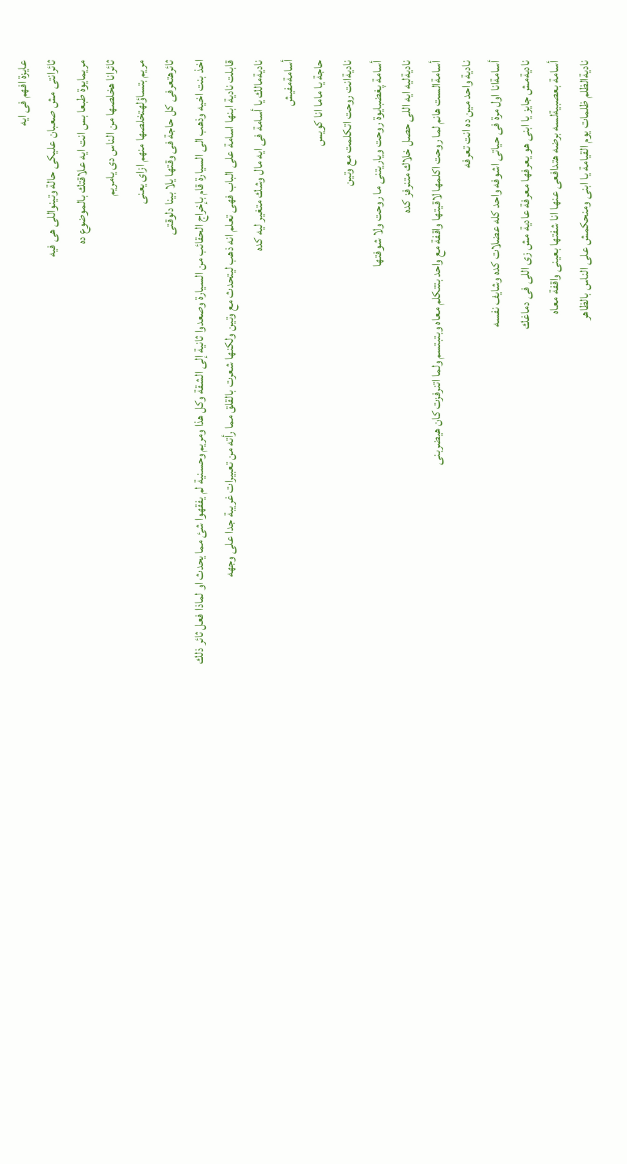عايزة افهم فى ايه
ثائرانتى مش صعبان عليكى حالة وتينواللى هى فيه
مريمايوة طبعا بس انت ايه علاقتك بالموضوع ده
ثائرانا هخلصها من الناس دى يامريم
مريم بتساؤلهتخلصها منهم ازاى يعنى
ثائرهتعرفى كل حاجة فى وقتها يلا بينا دلوقتى
اخذ بنت اخيه وذهب الى السيارة قام بإخراج الحقائب من السيارة وصعدوا ثانية إلى الشقة وكل هذا ومريم وحسنية لم يفقهوا شئ مما يحدث او لماذا فعل ثائر ذلك
قابلت نادية ابنها اسامة على الباب فهى تعلم انه ذهب ليتحدث مع وتين ولكنها شعرت بالقلق مما رأته من تعبيرات غريبة جدا على وجهه
ناديةمالك يا أسامة فى ايه مال وشك متغير ليه كده
أسامةمفيش
حاجة يا ماما انا كويس
ناديةانت روحت اتكلمت مع وتين
أسامة پغضبايوة روحت وياريتنى ما روحت ولا شوفتها
ناديةليه ايه اللى حصل خلاك متنرفز كده
أسامةالست هانم لما روحت اكلمها لاقيتها واقفة مع واحد بتتكلم معاه وبتبتسم ولما اتنرفزت كان هيضربنى
نادية واحد مين ده انت تعرفه
أسامةانا اول مرة فى حياتى اشوفه واحد كله عضلات كده وشايف نفسه
ناديةمش جايز يا ابنى هو يعرفها معرفة عادية مش زى اللى فى دماغك
أسامة بعصبيةلسه برضه هتدافعى عنها انا شفتها بعينى واقفة معاه
ناديةالظلم ظلمات يوم القيامة يا ابنى ومنحكمش على الناس بالظاهر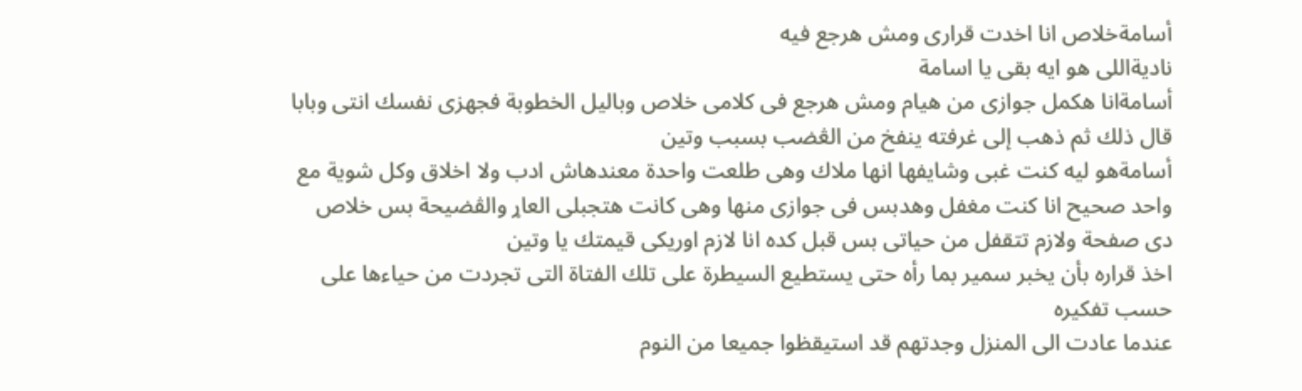أسامةخلاص انا اخدت قرارى ومش هرجع فيه
ناديةاللى هو ايه بقى يا اسامة
أسامةانا هكمل جوازى من هيام ومش هرجع فى كلامى خلاص وباليل الخطوبة فجهزى نفسك انتى وبابا
قال ذلك ثم ذهب إلى غرفته ينفخ من الڠضب بسبب وتين
أسامةهو ليه كنت غبى وشايفها انها ملاك وهى طلعت واحدة معندهاش ادب ولا اخلاق وكل شوية مع واحد صحيح انا كنت مغفل وهدبس فى جوازى منها وهى كانت هتجبلى العاړ والڤضيحة بس خلاص دى صفحة ولازم تتقفل من حياتى بس قبل كده انا لازم اوريكى قيمتك يا وتين
اخذ قراره بأن يخبر سمير بما رأه حتى يستطيع السيطرة على تلك الفتاة التى تجردت من حياءها على حسب تفكيره
عندما عادت الى المنزل وجدتهم قد استيقظوا جميعا من النوم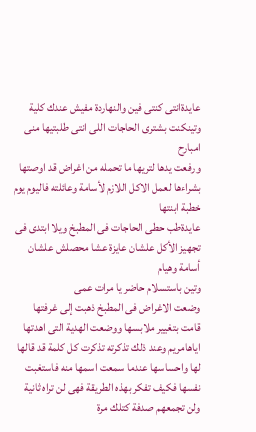عايدةانتى كنتى فين والنهاردة مفيش عندك كلية
وتينكنت بشترى الحاجات اللى انتى طلبتيها منى امبارح
ورفعت يدها لتريها ما تحمله من اغراض قد اوصتها بشراءها لعمل الاكل اللازم لأسامة وعائلته فاليوم يوم خطبة ابنتها
عايدةطب حطى الحاجات فى المطبخ ويلا ابتدى فى تجهيز الأكل علشان عايزة عشا محصلش علشان أسامة وهيام
وتين باستسلام حاضر يا مرات عمى
وضعت الاغراض فى المطبخ ذهبت إلى غرفتها قامت بتغيير ملابسها ووضعت الهدية التى اهدتها اياهامريم وعند ذلك تذكرته تذكرت كل كلمة قد قالها لها واحساسها عندما سمعت اسمها منه فاستغبت نفسها فكيف تفكر بهذه الطريقة فهى لن تراه ثانية ولن تجمعهم صدفة كتلك مرة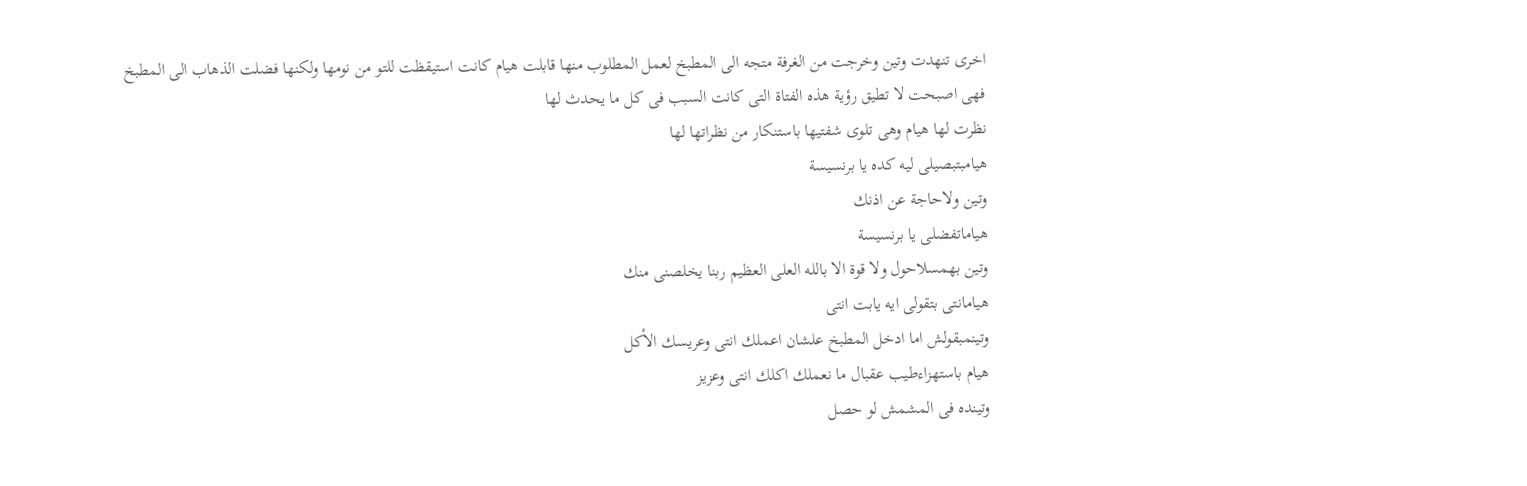اخرى تنهدت وتين وخرجت من الغرفة متجه الى المطبخ لعمل المطلوب منها قابلت هيام كانت استيقظت للتو من نومها ولكنها فضلت الذهاب الى المطبخ فهى اصبحت لا تطيق رؤية هذه الفتاة التى كانت السبب فى كل ما يحدث لها
نظرت لها هيام وهى تلوى شفتيها باستنكار من نظراتها لها
هيامبتبصيلى ليه كده يا برنسيسة
وتين ولاحاجة عن اذنك
هياماتفضلى يا برنسيسة
وتين بهمسلاحول ولا قوة الا بالله العلى العظيم ربنا يخلصنى منك
هيامانتى بتقولى ايه يابت انتى
وتينمبقولش اما ادخل المطبخ علشان اعملك انتى وعريسك الأكل
هيام باستهزاءطيب عقبال ما نعملك اكلك انتى وعزيز
وتينده فى المشمش لو حصل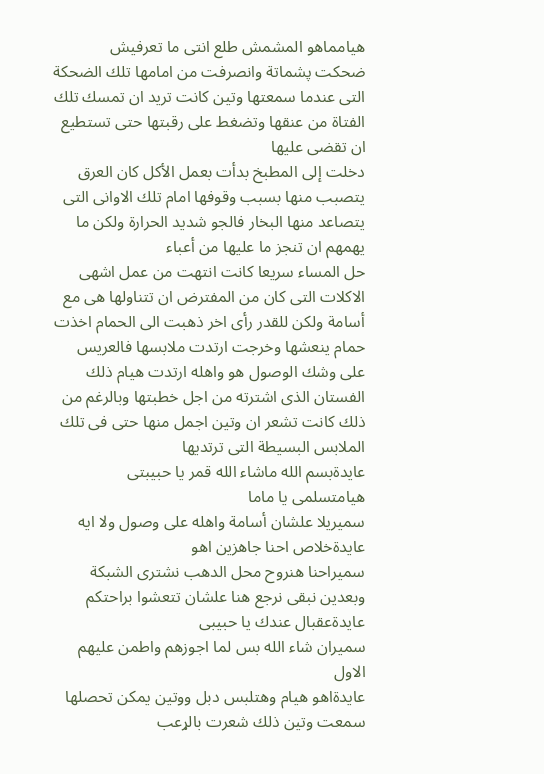هيامماهو المشمش طلع انتى ما تعرفيش
ضحكت پشماتة وانصرفت من امامها تلك الضحكة التى عندما سمعتها وتين كانت تريد ان تمسك تلك الفتاة من عنقها وتضغط على رقبتها حتى تستطيع ان تقضى عليها
دخلت إلى المطبخ بدأت بعمل الأكل كان العرق يتصبب منها بسبب وقوفها امام تلك الاوانى التى يتصاعد منها البخار فالجو شديد الحرارة ولكن ما يهمهم ان تنجز ما عليها من أعباء
حل المساء سريعا كانت انتهت من عمل اشهى الاكلات التى كان من المفترض ان تتناولها هى مع أسامة ولكن للقدر رأى اخر ذهبت الى الحمام اخذت حمام ينعشها وخرجت ارتدت ملابسها فالعريس على وشك الوصول هو واهله ارتدت هيام ذلك الفستان الذى اشترته من اجل خطبتها وبالرغم من ذلك كانت تشعر ان وتين اجمل منها حتى فى تلك الملابس البسيطة التى ترتديها
عايدةبسم الله ماشاء الله قمر يا حبيبتى
هيامتسلمى يا ماما
سميريلا علشان أسامة واهله على وصول ولا ايه
عايدةخلاص احنا جاهزين اهو
سميراحنا هنروح محل الدهب نشترى الشبكة وبعدين نبقى نرجع هنا علشان تتعشوا براحتكم
عايدةعقبال عندك يا حبيبى
سميران شاء الله بس لما اجوزهم واطمن عليهم الاول
عايدةاهو هيام وهتلبس دبل ووتين يمكن تحصلها
سمعت وتين ذلك شعرت بالړعب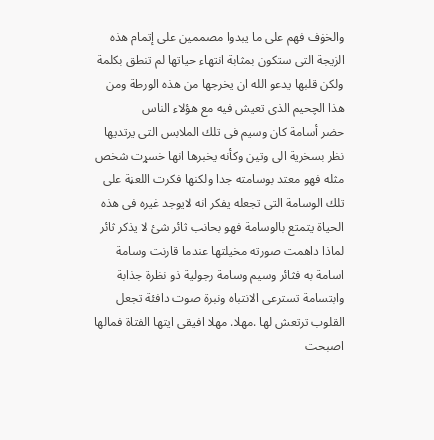والخۏف فهم على ما يبدوا مصممين على إتمام هذه الزيجة التى ستكون بمثابة انتهاء حياتها لم تنطق بكلمة ولكن قلبها يدعو الله ان يخرجها من هذه الورطة ومن هذا الچحيم الذى تعيش فيه مع هؤلاء الناس
حضر أسامة كان وسيم فى تلك الملابس التى يرتديها نظر بسخرية الى وتين وكأنه يخبرها انها خسړت شخص مثله فهو معتد بوسامته جدا ولكنها فكرت اللعڼة على تلك الوسامة التى تجعله يفكر انه لايوجد غيره فى هذه الحياة يتمتع بالوسامة فهو بحانب ثائر شئ لا يذكر ثائر لماذا داهمت صورته مخيلتها عندما قارنت وسامة اسامة به فثائر وسيم وسامة رجولية ذو نظرة جذابة وابتسامة تسترعى الانتباه ونبرة صوت دافئة تجعل القلوب ترتعش لها .مهلا. مهلا افيقى ايتها الفتاة فمالها اصبحت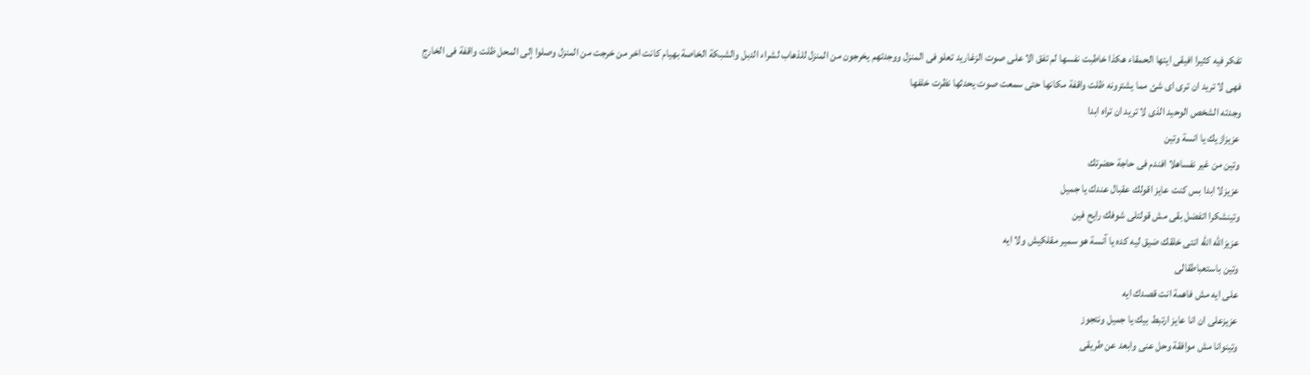تفكر فيه كثيرا افيقى ايتها الحمقاء هكذا خاطبت نفسها لم تفق الا على صوت الزغاريد تعلو فى المنزل ووجدتهم يخرجون من المنزل للذهاب لشراء الدبل والشبكة الخاصة بهيام كانت اخر من خرجت من المنزل وصلوا إلى المحل ظلت واقفة فى الخارج فهى لا تريد ان ترى اى شئ مما يشترونه ظلت واقفة مكانها حتى سمعت صوت يحدثها نظرت خلفها
وجدته الشخص الوحيد الذى لا تريد ان تراه ابدا
عزيزازيك يا انسة وتين
وتين من غير نفساهلا افندم فى حاجة حضرتك
عزيزلا ابدا بس كنت عايز اقولك عقبال عندك يا جميل
وتينشكرا اتفضل بقى مش قولتلى شوفك رايح فين
عزيزالله الله انتى خلقك ضيق ليه كده يا آنسة هو سمير مقلكيش ولا ايه
وتين باستعباطقالى
على ايه مش فاهمة انت قصدك ايه
عزيزعلى ان انا عايز ارتبط بيك يا جميل ونتجوز
وتينوانا مش موافقة وحل عنى وابعد عن طريقى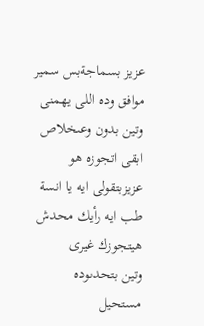عزيز بسماجةبس سمير موافق وده اللى يهمنى
وتين بدون وعىخلاص ابقى اتجوزه هو
عزيزبتقولى ايه يا انسة طب ايه رأيك محدش هيتجوزك غيرى
وتين بتحدىوده مستحيل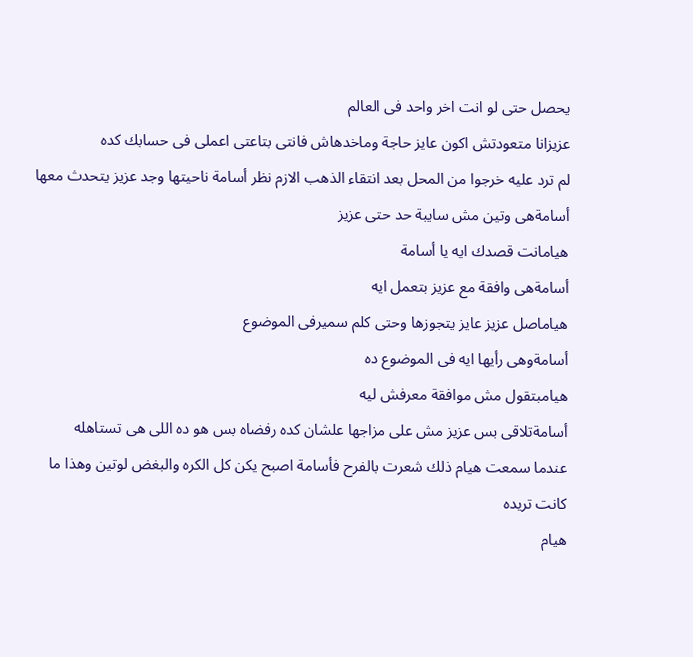يحصل حتى لو انت اخر واحد فى العالم
عزيزانا متعودتش اكون عايز حاجة وماخدهاش فانتى بتاعتى اعملى فى حسابك كده
لم ترد عليه خرجوا من المحل بعد انتقاء الذهب الازم نظر أسامة ناحيتها وجد عزيز يتحدث معها
أسامةهى وتين مش سايبة حد حتى عزيز
هيامانت قصدك ايه يا أسامة
أسامةهى وافقة مع عزيز بتعمل ايه
هياماصل عزيز عايز يتجوزها وحتى كلم سميرفى الموضوع
أسامةوهى رأيها ايه فى الموضوع ده
هيامبتقول مش موافقة معرفش ليه
أسامةتلاقى بس عزيز مش على مزاجها علشان كده رفضاه بس هو ده اللى هى تستاهله
عندما سمعت هيام ذلك شعرت بالفرح فأسامة اصبح يكن كل الكره والبغض لوتين وهذا ما كانت تريده
هيام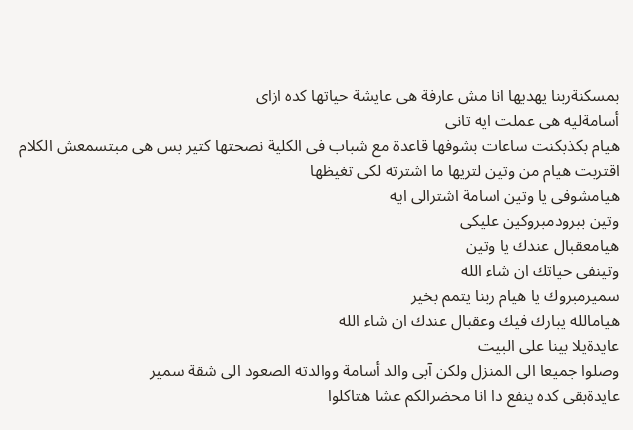بمسكنةربنا يهديها انا مش عارفة هى عايشة حياتها كده ازاى
أسامةليه هى عملت ايه تانى
هيام بكذبكنت ساعات بشوفها قاعدة مع شباب فى الكلية نصحتها كتير بس هى مبتسمعش الكلام
اقتربت هيام من وتين لتريها ما اشترته لكى تغيظها
هيامشوفى يا وتين اسامة اشترالى ايه
وتين ببرودمبروكين عليكى
هيامعقبال عندك يا وتين
وتينفى حياتك ان شاء الله
سميرمبروك يا هيام ربنا يتمم بخير
هيامالله يبارك فيك وعقبال عندك ان شاء الله
عايدةيلا بينا على البيت
وصلوا جميعا الى المنزل ولكن آبى والد أسامة ووالدته الصعود الى شقة سمير
عايدةبقى كده ينفع دا انا محضرالكم عشا هتاكلوا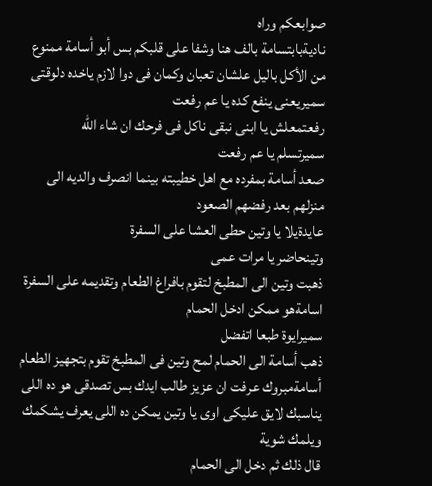صوابعكم وراه
ناديةبابتسامة بالف هنا وشفا على قلبكم بس أبو أسامة ممنوع من الأكل باليل علشان تعبان وكمان فى دوا لازم ياخده دلوقتى
سميريعنى ينفع كده يا عم رفعت
رفعتمعلش يا ابنى نبقى ناكل فى فرحك ان شاء الله
سميرتسلم يا عم رفعت
صعد أسامة بمفرده مع اهل خطيبته بينما انصرف والديه الى منزلهم بعد رفضهم الصعود
عايدةيلا يا وتين حطى العشا على السفرة
وتينحاضر يا مرات عمى
ذهبت وتين الى المطبخ لتقوم بافراغ الطعام وتقديمه على السفرة
اسامةهو ممكن ادخل الحمام
سميرايوة طبعا اتفضل
ذهب أسامة الى الحمام لمح وتين فى المطبخ تقوم بتجهيز الطعام
أسامةمبروك عرفت ان عزيز طالب ايدك بس تصدقى هو ده اللى يناسبك لايق عليكى اوى يا وتين يمكن ده اللى يعرف يشكمك ويلمك شوية
قال ذلك ثم دخل الى الحمام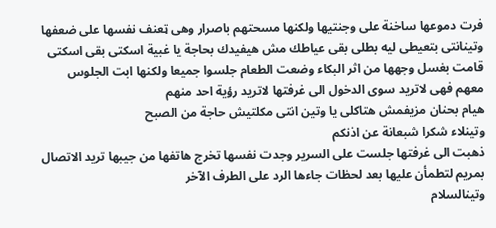فرت دموعها ساخنة على وجنتيها ولكنها مسحتهم باصرار وهى ټعنف نفسها على ضعفها
وتينانتى بتعيطى ليه بطلى بقى عياطك مش هيفيدك بحاجة يا غبية اسكتى بقى اسكتى
قامت بغسل وجهها من اثر البكاء وضعت الطعام جلسوا جميعا ولكنها ابت الجلوس معهم فهى لاتريد سوى الدخول الى غرفتها لاتريد رؤية احد منهم
هيام بحنان مزيفمش هتاكلى يا وتين انتى مكلتيش حاجة من الصبح
وتينلاء شكرا شبعانة عن اذنكم
ذهبت الى غرفتها جلست على السرير وجدت نفسها تخرج هاتفها من جيبها تريد الاتصال بمريم لتطمأن عليها بعد لحظات جاءها الرد على الطرف الآخر
وتينالسلام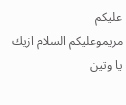عليكم
مريموعليكم السلام ازيك يا وتين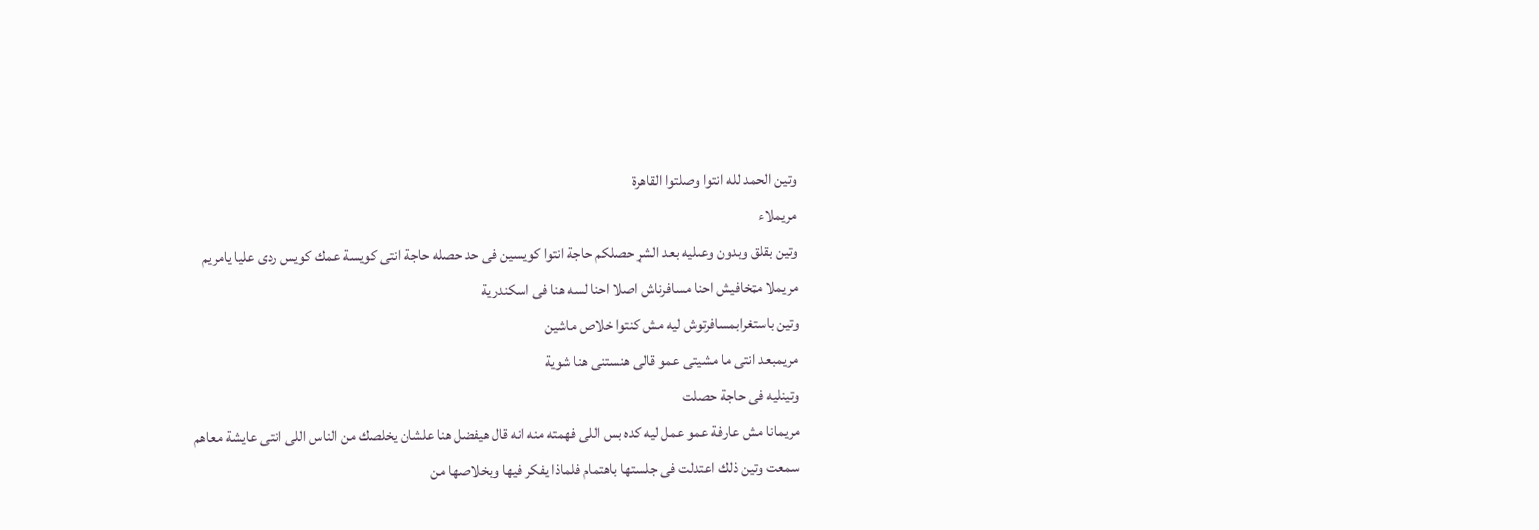وتين الحمد لله انتوا وصلتوا القاهرة
مريملاء
وتين بقلق وبدون وعىليه بعد الشړ حصلكم حاجة انتوا كويسين فى حد حصله حاجة انتى كويسة عمك كويس ردى عليا يامريم
مريملا مټخافيش احنا مسافرناش اصلا احنا لسه هنا فى اسكندرية
وتين باستغرابمسافرتوش ليه مش كنتوا خلاص ماشين
مريمبعد انتى ما مشيتى عمو قالى هنستنى هنا شوية
وتينليه فى حاجة حصلت
مريمانا مش عارفة عمو عمل ليه كده بس اللى فهمته منه انه قال هيفضل هنا علشان يخلصك من الناس اللى انتى عايشة معاهم
سمعت وتين ذلك اعتدلت فى جلستها باهتمام فلماذا يفكر فيها وبخلاصها من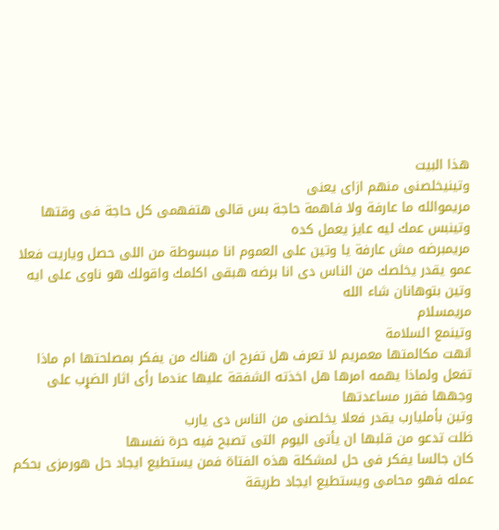هذا البيت
وتينيخلصنى منهم ازاى يعنى
مريموالله ما عارفة ولا فاهمة حاجة بس قالى هتفهمى كل حاجة فى وقتها
وتينبس عمك ليه عايز يعمل كده
مريمبرضه مش عارفة يا وتين على العموم انا مبسوطة من اللى حصل وياريت فعلا عمو يقدر يخلصك من الناس دى انا برضه هبقى اكلمك واقولك هو ناوى على ايه
وتين بتوهانان شاء الله
مريمسلام
وتينمع السلامة
انهت مكالمتها معمريم لا تعرف هل تفرح ان هناك من يفكر بمصلحتها ام ماذا تفعل ولماذا يهمه امرها هل اخذته الشفقة عليها عندما رأى اثار الضړب على وجهها فقرر مساعدتها
وتين بأمليارب يقدر فعلا يخلصنى من الناس دى يارب
ظلت تدعو من قلبها ان يأتى اليوم التى تصبح فيه حرة نفسها
كان جالسا يفكر فى حل لمشكلة هذه الفتاة فمن يستطيع ايجاد حل هورمزى بحكم عمله فهو محامى ويستطيع ايجاد طريقة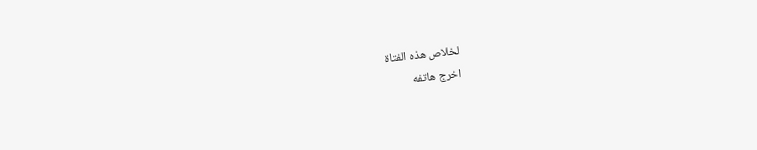لخلاص هذه الفتاة
اخرج هاتفه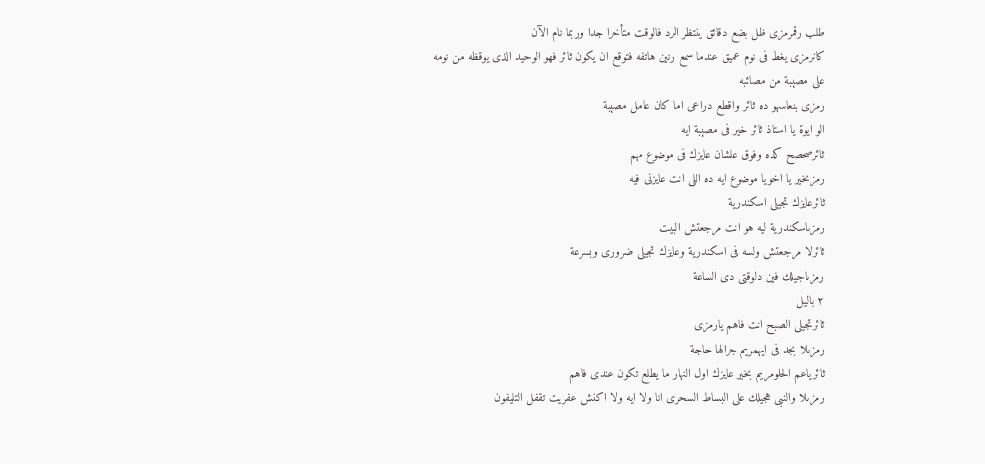طلب رقمرمزى ظل بضع دقائق ينتظر الرد فالوقت متأخرا جدا وربما نام الآن
كانرمزى يغط فى نوم عميق عندما سمع رنين هاتفه فتوقع ان يكون ثائر فهو الوحيد الذى يوقظه من نومه على مصېبة من مصائبه
رمزى بنعاسهو ده ثائر واقطع دراعى اما كان عامل مصېبة
الو ايوة يا استاذ ثائر خير فى مصېبة ايه
ثائرصحصح كده وفوق علشان عايزك فى موضوع مهم
رمزىخير يا اخويا موضوع ايه ده اللى انت عايزنى فيه
ثائرعايزك تجيلى اسكندرية
رمزىاسكندرية ليه هو انت مرجعتش البيت
ثائرلا مرجعتش ولسه فى اسكندرية وعايزك تجيلى ضرورى وبسرعة
رمزىاجيلك فين دلوقتى دى الساعة
٢ باليل
ثائرتجيلى الصبح انت فاهم يارمزى
رمزىلا بجد فى ايهمريم جرالها حاجة
ثائرياعم الحلومريم بخير عايزك اول النهار ما يطلع تكون عندى فاهم
رمزىلا والنبى هجيلك على البساط السحرى انا ولا ايه ولا اكنش عفريت تقفل التليفون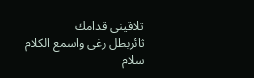تلاقينى قدامك
ثائربطل رغى واسمع الكلام سلام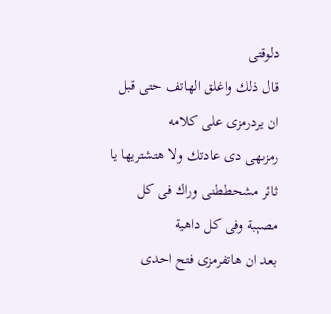دلوقتى
قال ذلك واغلق الهاتف حتى قبل ان يردرمزى على كلامه
رمزىهى دى عادتك ولا هتشتريها يا ثائر مشحططنى وراك فى كل مصېبة وفى كل داهية
بعد ان هاتفرمزى فتح احدى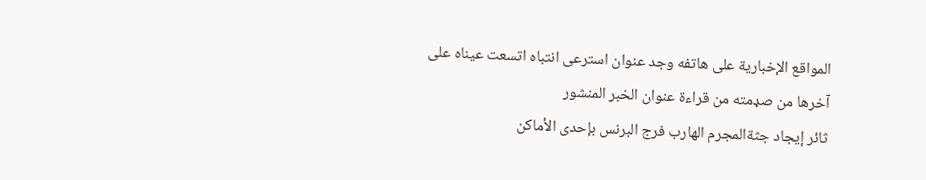المواقع الإخبارية على هاتفه وجد عنوان استرعى انتباه اتسعت عيناه على آخرها من صډمته من قراءة عنوان الخبر المنشور
ثائر إيجاد جثةالمجرم الهارب فرج البرنس بإحدى الأماكن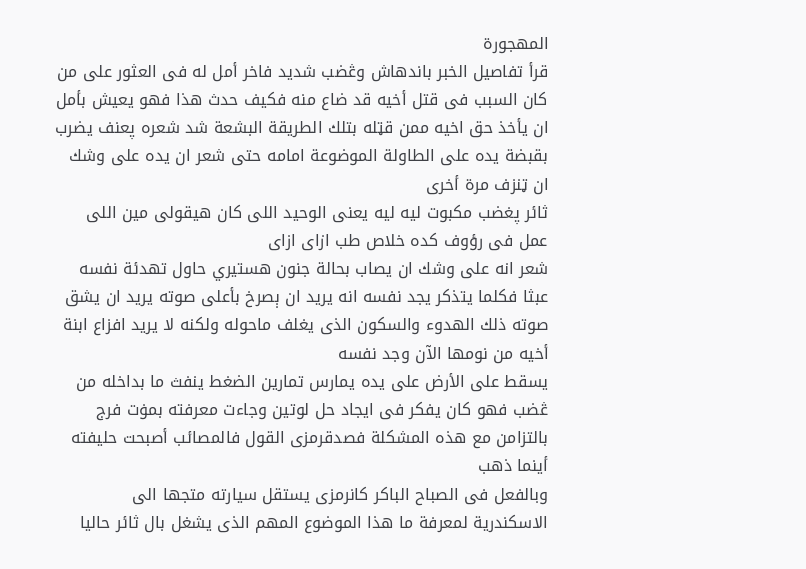المهجورة
قرأ تفاصيل الخبر باندهاش وڠضب شديد فاخر أمل له فى العثور على من كان السبب فى قتل أخيه قد ضاع منه فكيف حدث هذا فهو يعيش بأمل ان يأخذ حق اخيه ممن قټله بتلك الطريقة البشعة شد شعره پعنف يضرب بقبضة يده على الطاولة الموضوعة امامه حتى شعر ان يده على وشك ان ټنزف مرة أخرى
ثائر پغضب مكبوت ليه ليه يعنى الوحيد اللى كان هيقولى مين اللى عمل فى رؤوف كده خلاص طب ازاى ازاى
شعر انه على وشك ان يصاب بحالة جنون هستيري حاول تهدئة نفسه عبثا فكلما يتذكر يجد نفسه انه يريد ان ېصرخ بأعلى صوته يريد ان يشق صوته ذلك الهدوء والسكون الذى يغلف ماحوله ولكنه لا يريد افزاع ابنة أخيه من نومها الآن وجد نفسه
يسقط على الأرض على يده يمارس تمارين الضغط ينفث ما بداخله من ڠضب فهو كان يفكر فى ايجاد حل لوتين وجاءت معرفته بمۏت فرج بالتزامن مع هذه المشكلة فصدقرمزى القول فالمصائب أصبحت حليفته أينما ذهب
وبالفعل فى الصباح الباكر كانرمزى يستقل سيارته متجها الى الاسكندرية لمعرفة ما هذا الموضوع المهم الذى يشغل بال ثائر حاليا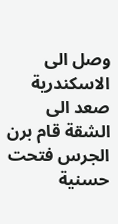وصل الى الاسكندرية صعد الى الشقة قام برن الجرس فتحت حسنية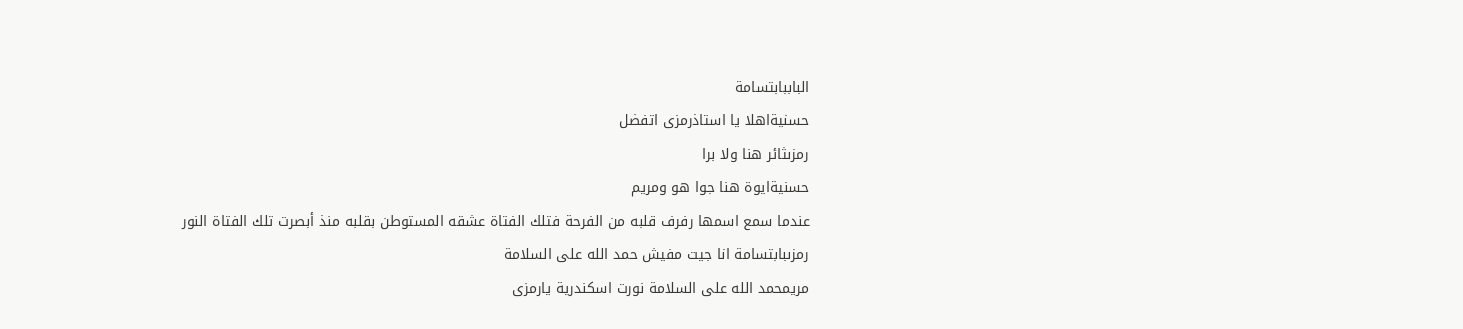الباببابتسامة
حسنيةاهلا يا استاذرمزى اتفضل
رمزىثائر هنا ولا برا
حسنيةايوة هنا جوا هو ومريم
عندما سمع اسمها رفرف قلبه من الفرحة فتلك الفتاة عشقه المستوطن بقلبه منذ أبصرت تلك الفتاة النور
رمزىبابتسامة انا جيت مفيش حمد الله على السلامة
مريمحمد الله على السلامة نورت اسكندرية يارمزى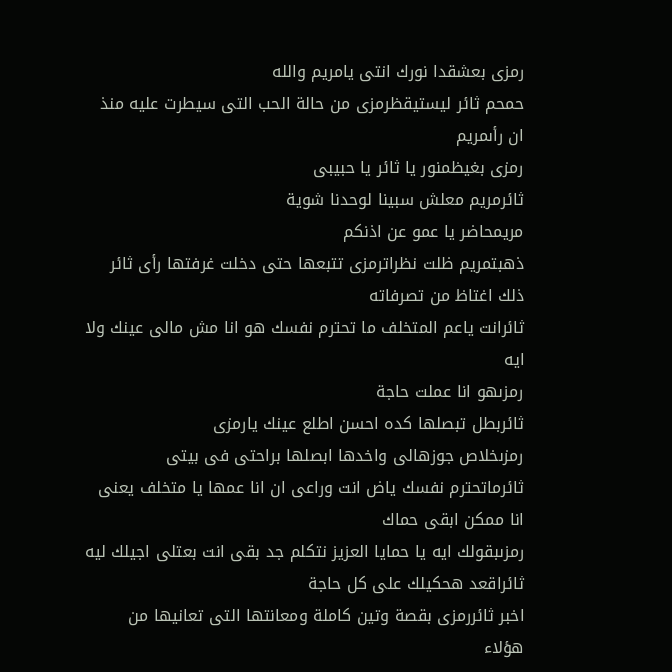رمزى بعشقدا نورك انتى يامريم والله
حمحم ثائر ليستيقظرمزى من حالة الحب التى سيطرت عليه منذ ان رأىمريم
رمزى بغيظمنور يا ثائر يا حبيبى
ثائرمريم معلش سبينا لوحدنا شوية
مريمحاضر يا عمو عن اذنكم
ذهبتمريم ظلت نظراترمزى تتبعها حتى دخلت غرفتها رأى ثائر ذلك اغتاظ من تصرفاته
ثائرانت ياعم المتخلف ما تحترم نفسك هو انا مش مالى عينك ولا ايه
رمزىهو انا عملت حاجة
ثائربطل تبصلها كده احسن اطلع عينك يارمزى
رمزىخلاص جوزهالى واخدها ابصلها براحتى فى بيتى
ثائرماتحترم نفسك ياض انت وراعى ان انا عمها يا متخلف يعنى انا ممكن ابقى حماك
رمزىبقولك ايه يا حمايا العزيز نتكلم جد بقى انت بعتلى اجيلك ليه
ثائراقعد هحكيلك على كل حاجة
اخبر ثائررمزى بقصة وتين كاملة ومعانتها التى تعانيها من هؤلاء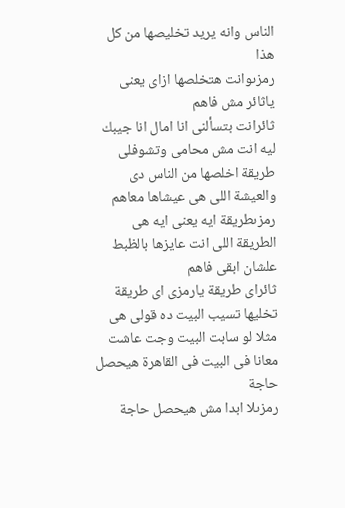الناس وانه يريد تخليصها من كل هذا
رمزىوانت هتخلصها ازاى يعنى ياثائر مش فاهم
ثائرانت بتسألنى انا امال انا جيبك ليه انت مش محامى وتشوفلى طريقة اخلصها من الناس دى والعيشة اللى هى عيشاها معاهم
رمزىطريقة ايه يعنى ايه هى الطريقة اللى انت عايزها بالظبط علشان ابقى فاهم
ثائراى طريقة يارمزى اى طريقة تخليها تسيب البيت ده قولى هى مثلا لو سابت البيت وجت عاشت معانا فى البيت فى القاهرة هيحصل حاجة
رمزىلا ابدا مش هيحصل حاجة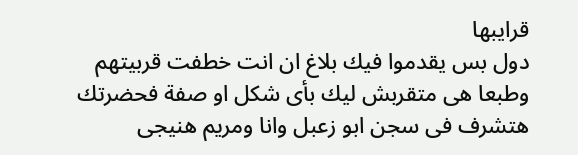قرايبها
دول بس يقدموا فيك بلاغ ان انت خطفت قربيتهم وطبعا هى متقربش ليك بأى شكل او صفة فحضرتك هتشرف فى سجن ابو زعبل وانا ومريم هنيجى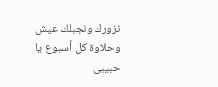نزورك ونجبلك عيش وحلاوة كل أسبوع يا حبيبى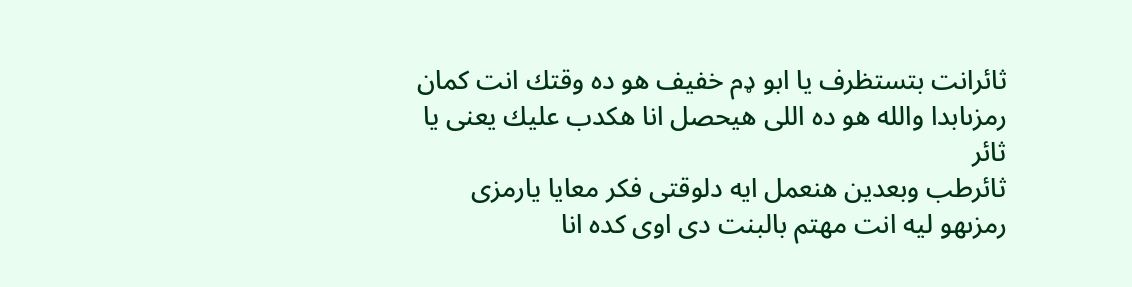ثائرانت بتستظرف يا ابو ډم خفيف هو ده وقتك انت كمان
رمزىابدا والله هو ده اللى هيحصل انا هكدب عليك يعنى يا ثائر
ثائرطب وبعدين هنعمل ايه دلوقتى فكر معايا يارمزى
رمزىهو ليه انت مهتم بالبنت دى اوى كده انا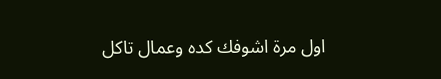اول مرة اشوفك كده وعمال تاكل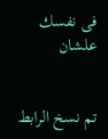فى نفسك علشان


تم نسخ الرابط